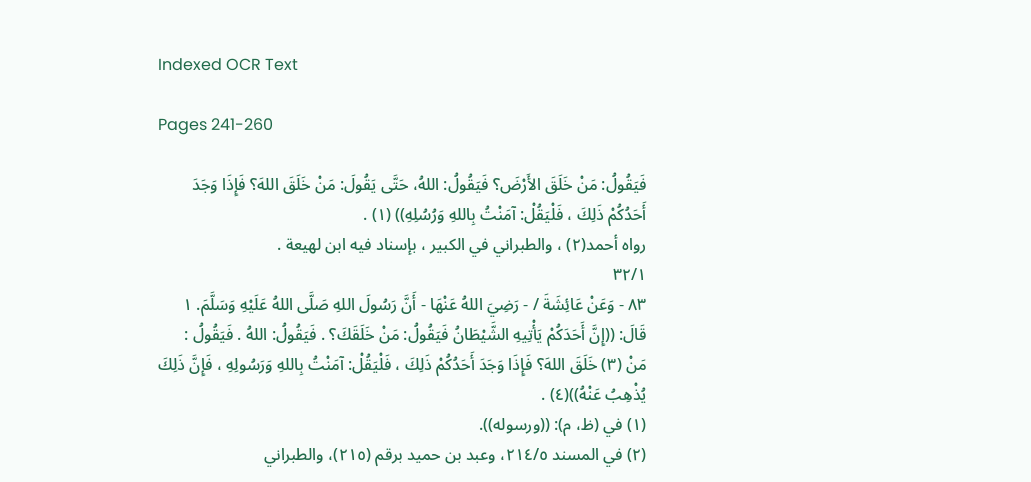Indexed OCR Text

Pages 241-260

فَيَقُولُ: مَنْ خَلَقَ الأَرْضَ؟ فَيَقُولُ: اللهُ، حَتَّى يَقُولَ: مَنْ خَلَقَ اللهَ؟ فَإِذَا وَجَدَ
أَحَدُكُمْ ذَلِكَ ، فَلْيَقُلْ: آمَنْتُ بِاللهِ وَرُسُلِهِ)) (١) .
رواه أحمد(٢) ، والطبراني في الكبير ، بإسناد فيه ابن لهيعة .
٣٢/١
٨٣ - وَعَنْ عَائِشَةَ / - رَضِيَ اللهُ عَنْهَا - أَنَّ رَسُولَ اللهِ صَلَّى اللهُ عَلَيْهِ وَسَلَّمَ. ١
قَالَ: ((إِنَّ أَحَدَكُمْ يَأْتِيهِ الشَّيْطَانُ فَيَقُولُ: مَنْ خَلَقَكَ؟ . فَيَقُولُ: اللهُ . فَيَقُولُ :
مَنْ (٣) خَلَقَ اللهَ؟ فَإِذَا وَجَدَ أَحَدُكُمْ ذَلِكَ ، فَلْيَقُلْ: آمَنْتُ بِاللهِ وَرَسُولِهِ ، فَإِنَّ ذَلِكَ
يُذْهِبُ عَنْهُ))(٤) .
(١) في (ظ، م): ((ورسوله)).
(٢) في المسند ٢١٤/٥، وعبد بن حميد برقم (٢١٥)، والطبراني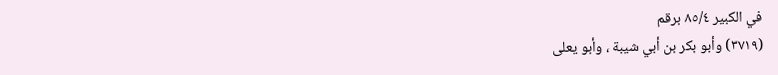في الكبير ٨٥/٤ برقم
(٣٧١٩) وأبو بكر بن أبي شيبة ، وأبو يعلى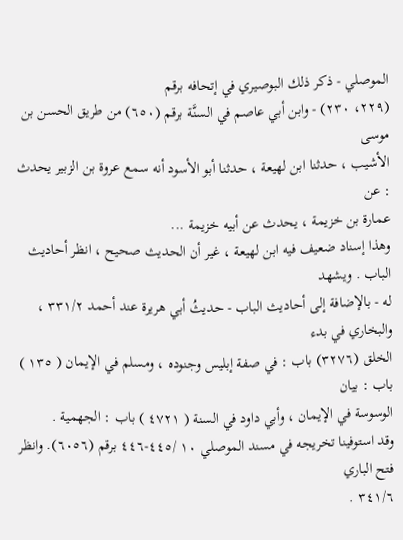الموصلي - ذكر ذلك البوصيري في إتحافه برقم
(٢٢٩، ٢٣٠) - وابن أبي عاصم في السنَّة برقم (٦٥٠) من طريق الحسن بن موسى
الأشيب ، حدثنا ابن لهيعة ، حدثنا أبو الأسود أنه سمع عروة بن الزبير يحدث : عن
عمارة بن خزيمة ، يحدث عن أبيه خزيمة ...
وهذا إسناد ضعيف فيه ابن لهيعة ، غير أن الحديث صحيح ، انظر أحاديث الباب . ويشهد
له - بالإضافة إلى أحاديث الباب - حديثُ أبي هريرة عند أحمد ٣٣١/٢ ، والبخاري في بدء
الخلق (٣٢٧٦) باب : في صفة إبليس وجنوده ، ومسلم في الإيمان ( ١٣٥ ) باب : بيان
الوسوسة في الإيمان ، وأبي داود في السنة ( ٤٧٢١ ) باب : الجهمية .
وقد استوفينا تخريجه في مسند الموصلي ١٠ /٤٤٥-٤٤٦ برقم (٦٠٥٦). وانظر فتح الباري
٣٤١/٦ .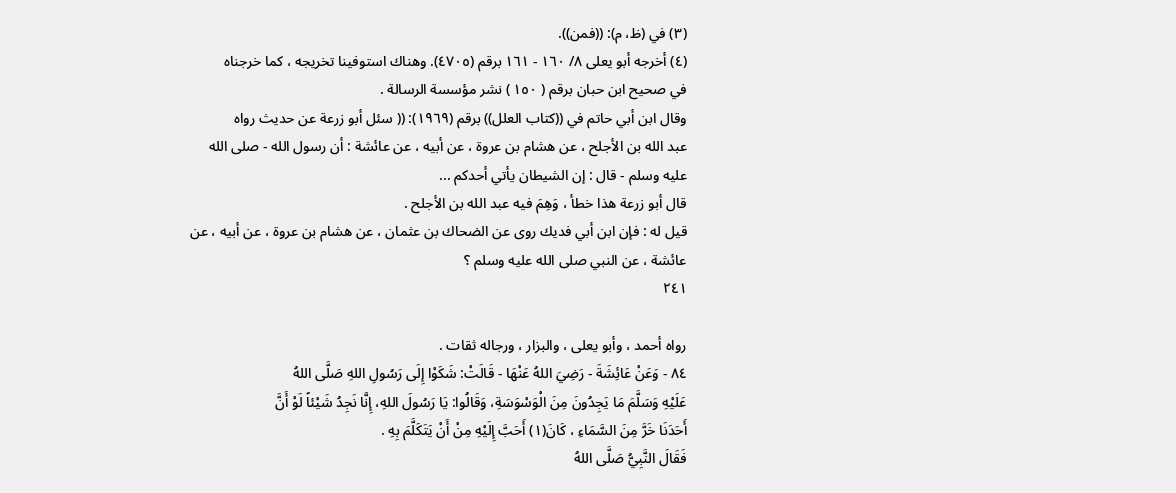(٣) في (ظ، م): ((فمن)).
(٤) أخرجه أبو يعلى ٨/ ١٦٠ - ١٦١ برقم (٤٧٠٥). وهناك استوفينا تخريجه ، كما خرجناه
في صحيح ابن حبان برقم ( ١٥٠ ) نشر مؤسسة الرسالة .
وقال ابن أبي حاتم في ((كتاب العلل)) برقم (١٩٦٩): (( سئل أبو زرعة عن حديث رواه
عبد الله بن الأجلح ، عن هشام بن عروة ، عن أبيه ، عن عائشة : أن رسول الله - صلى الله
عليه وسلم - قال : إن الشيطان يأتي أحدكم ...
قال أبو زرعة هذا خطأ ، وَهِمَ فيه عبد الله بن الأجلح .
قيل له : فإن ابن أبي فديك روى عن الضحاك بن عثمان ، عن هشام بن عروة ، عن أبيه ، عن
عائشة ، عن النبي صلى الله عليه وسلم ؟
٢٤١

رواه أحمد ، وأبو يعلى ، والبزار ، ورجاله ثقات .
٨٤ - وَعَنْ عَائِشَةَ - رَضِيَ اللهُ عَنْهَا - قَالَتْ: شَكَوْا إِلَى رَسُولِ اللهِ صَلَّى اللهُ
عَلَيْهِ وَسَلَّمَ مَا يَجِدُونَ مِنَ الْوَسْوَسَةِ، وَقَالُوا: يَا رَسُولَ اللهِ، إِنَّا نَجِدُ شَيْئاً لَوْ أَنَّ
أَحَدَنَا خَرَّ مِنَ السَّمَاءِ ، كَانَ(١) أَحَبَّ إِلَيْهِ مِنْ أَنْ يَتَكَلَّمَ بِهِ .
فَقَالَ النَّبِيُّ صَلَّى اللهُ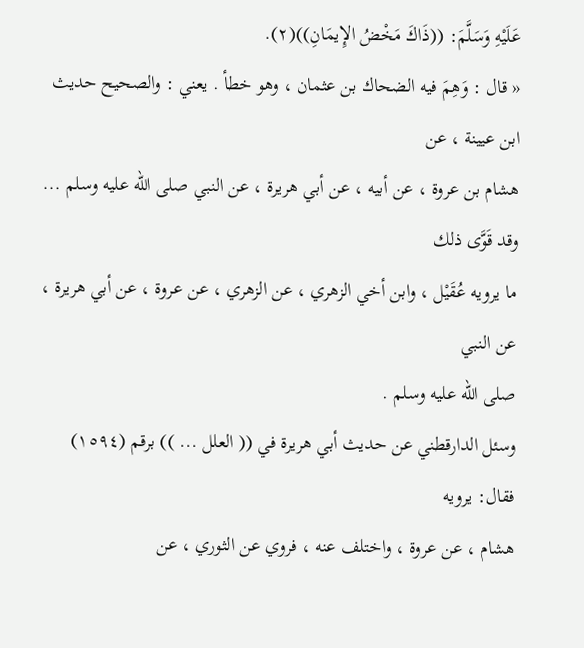عَلَيْهِ وَسَلَّمَ: ((ذَاكَ مَخْضُ الإِيمَانِ))(٢).
« قال : وَهِمَ فيه الضحاك بن عثمان ، وهو خطأ . يعني : والصحيح حديث ابن عيينة ، عن
هشام بن عروة ، عن أبيه ، عن أبي هريرة ، عن النبي صلى الله عليه وسلم ... وقد قَوَّى ذلك
ما يرويه عُقَيْل ، وابن أخي الزهري ، عن الزهري ، عن عروة ، عن أبي هريرة ، عن النبي
صلی الله عليه وسلم .
وسئل الدارقطني عن حديث أبي هريرة في (( العلل ... )) برقم (١٥٩٤) فقال: يرويه
هشام ، عن عروة ، واختلف عنه ، فروي عن الثوري ، عن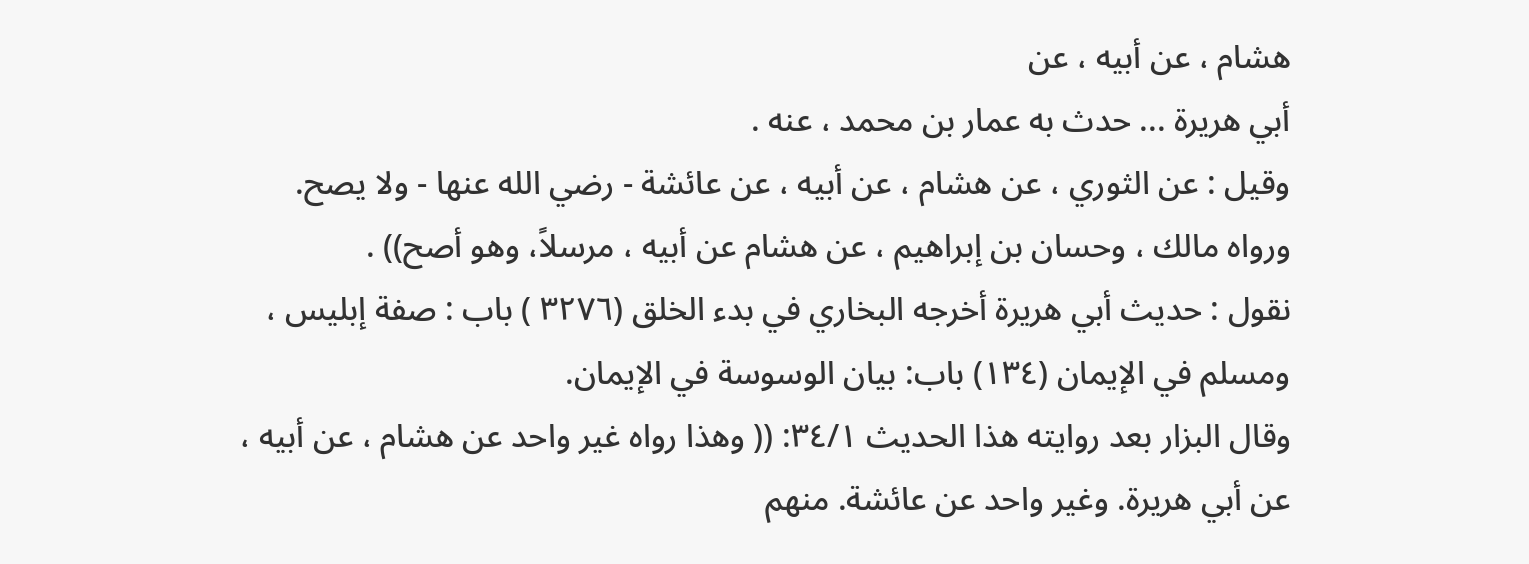هشام ، عن أبيه ، عن
أبي هريرة ... حدث به عمار بن محمد ، عنه .
وقيل : عن الثوري ، عن هشام ، عن أبيه ، عن عائشة - رضي الله عنها - ولا يصح.
ورواه مالك ، وحسان بن إبراهيم ، عن هشام عن أبيه ، مرسلاً، وهو أصح)) .
نقول : حديث أبي هريرة أخرجه البخاري في بدء الخلق (٣٢٧٦ ) باب : صفة إبليس ،
ومسلم في الإيمان (١٣٤) باب: بيان الوسوسة في الإيمان.
وقال البزار بعد روايته هذا الحديث ٣٤/١: (( وهذا رواه غير واحد عن هشام ، عن أبيه ،
عن أبي هريرة. وغير واحد عن عائشة. منهم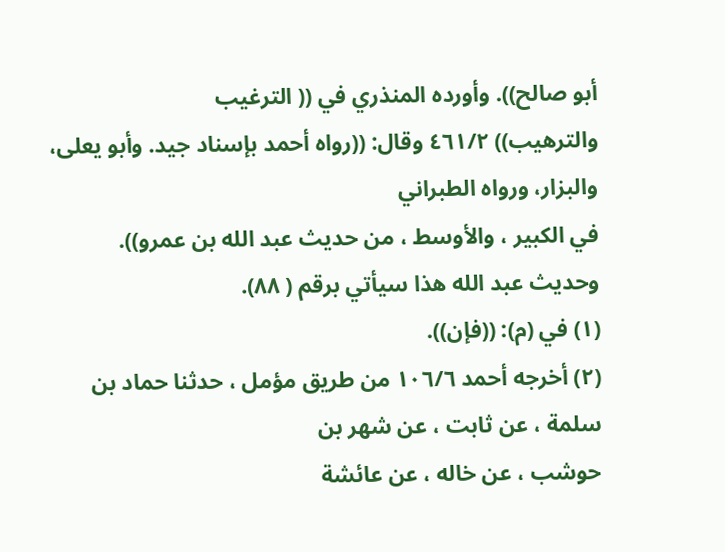أبو صالح)). وأورده المنذري في (( الترغيب
والترهيب)) ٤٦١/٢ وقال: ((رواه أحمد بإسناد جيد. وأبو يعلى، والبزار، ورواه الطبراني
في الكبير ، والأوسط ، من حديث عبد الله بن عمرو)).
وحديث عبد الله هذا سيأتي برقم ( ٨٨).
(١) في (م): ((فإن)).
(٢) أخرجه أحمد ١٠٦/٦ من طريق مؤمل ، حدثنا حماد بن سلمة ، عن ثابت ، عن شهر بن
حوشب ، عن خاله ، عن عائشة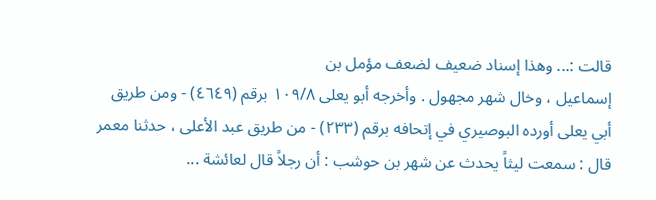قالت :... وهذا إسناد ضعيف لضعف مؤمل بن
إسماعيل ، وخال شهر مجهول . وأخرجه أبو يعلى ١٠٩/٨ برقم (٤٦٤٩) - ومن طريق
أبي يعلى أورده البوصيري في إتحافه برقم (٢٣٣) - من طريق عبد الأعلى ، حدثنا معمر
قال : سمعت ليثاً يحدث عن شهر بن حوشب : أن رجلاً قال لعائشة ...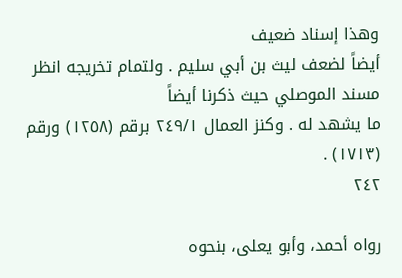وهذا إسناد ضعيف
أيضاً لضعف ليث بن أبي سليم . ولتمام تخريجه انظر مسند الموصلي حيث ذكرنا أيضاً
ما يشهد له . وكنز العمال ٢٤٩/١ برقم (١٢٥٨) ورقم (١٧١٣) .
٢٤٢

رواه أحمد، وأبو يعلى، بنحوه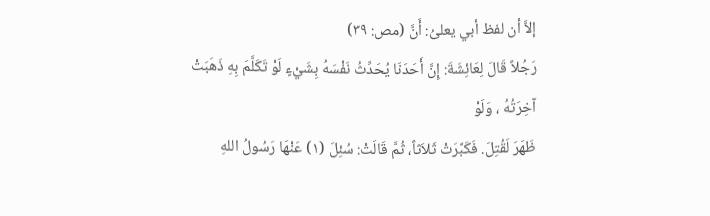إلاَّ أن لفظ أبي يعلىُ: أَنَّ (مص: ٣٩)
رَجُلاً قَالَ لِعَائِشَةَ: إِنَّ أَحَدَنَا يُحَدِّثُ نَفْسَهُ بِشَيْءٍ لَوْ تَكَلَّمَ بِهِ ذَهَبَتْ آخِرَتُهُ ، وَلَوْ
ظَهَرَ لَقُتِلَ. فَكَبَّرَتْ ثَلاَثاً، ثُمَّ قَالَتْ: سُئِلَ (١) عَنْهَا رَسُولُ اللهِ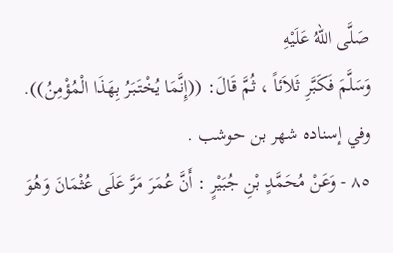صَلَّى اللهُ عَلَيْهِ
وَسَلَّمَ فَكَبَّرِ ثَلاَئاً ، ثُمَّ قَالَ: ((إِنَّمَا يُخْتَبَرُ بِهَذَا الْمُؤْمِنُ)).
وفي إسناده شهر بن حوشب .
٨٥ - وَعَنْ مُحَمَّدٍ بْنِ جُبَيْرٍ : أَنَّ عُمَرَ مَرَّ عَلَى عُثْمَانَ وَهُوَ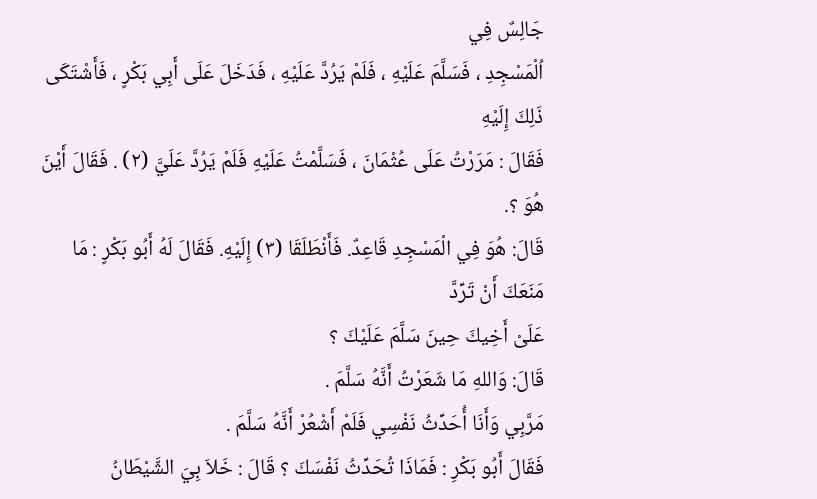جَالِسٌ فِي
اُلْمَسْجِدِ ، فَسَلَّمَ عَلَيْهِ ، فَلَمْ يَرُدَّ عَلَيْهِ ، فَدَخَلَ عَلَى أَبِي بَكْرٍ ، فَأَشْتَكَى ذَلِكَ إِلَيْهِ
فَقَالَ : مَرَرْتُ عَلَى عُثْمَانَ ، فَسَلَّمْتُ عَلَيْهِ فَلَمْ يَرُدَّ عَلَيَّ (٢) . فَقَالَ أَيْنَ هُوَ ؟.
قَالَ: هُوَ فِي الْمَسْجِدِ قَاعِدٌ. فَأَنْطَلَقَا (٣) إِلَيْهِ. فَقَالَ لَهُ أَبُو بَكْرٍ : مَا مَنَعَكَ أَنْ تَرِّدَّ
عَلَىْ أَخِيكَ حِينَ سَلَّمَ عَلَيْكَ ؟
قَالَ: وَاللهِ مَا شَعَرْتُ أَنَّهُ سَلَّمَ .
مَرَّبِي وَأَنَا أُحَدِّثُ نَفْسِي فَلَمْ أَشْعُرْ أَنَّهُ سَلَّمَ .
فَقَالَ أَبُو بَكْرِ : فَمَاذَا تُحَدِّثُ نَفْسَكَ ؟ قَالَ : خَلاَ بِيَ الشَّيْطَانُ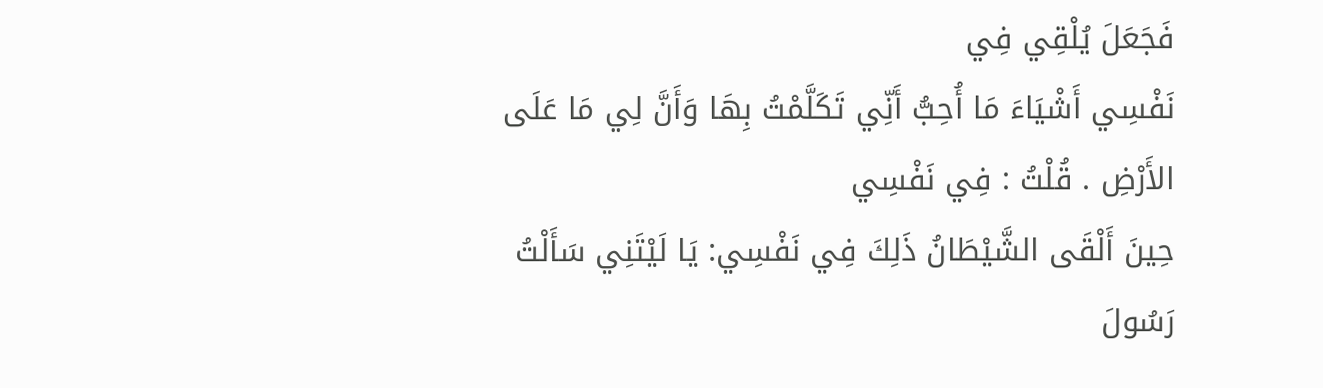فَجَعَلَ يُلْقِي فِي
نَفْسِي أَشْيَاءَ مَا أُحِبُّ أَنِّي تَكَلَّمْتُ بِهَا وَأَنَّ لِي مَا عَلَى الأَرْضِ . قُلْتُ : فِي نَفْسِي
حِينَ أَلْقَى الشَّيْطَانُ ذَلِكَ فِي نَفْسِي: يَا لَيْتَنِي سَأَلْتُ رَسُولَ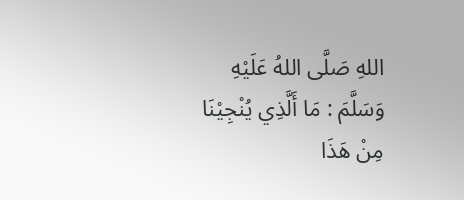اللهِ صَلَّى اللهُ عَلَيْهِ
وَسَلَّمَ : مَا أَلَّذِي يُنْجِيْنَا مِنْ هَذَا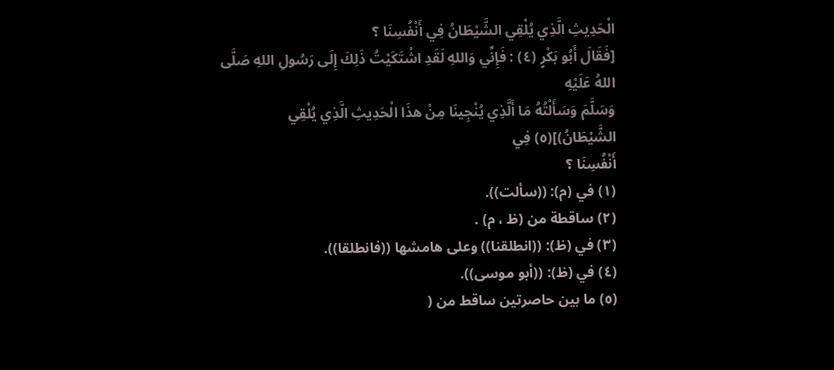الْحَدِيثِ الَّذِي يُلْقِي الشَّيْطَانُ فِي أَنْفُسِنَا ؟
[فَقَالَ أَبُو بَكْرٍ (٤) : فَإِنِّي وَاللهِ لَقَدِ اشْتَكَيْتُ ذَلِكَ إِلَى رَسُولِ اللهِ صَلَّى اللهُ عَلَيْهِ
وَسَلَّمَ وَسَأَلْتُهُ مَا أَلَّذِي يُنْجِينَا مِنْ هذَا الْحَدِيثِ الَّذِي يُلْقِي الشَّيْطَانُ)](٥) فِي
أَنْفُسِنَا ؟
(١) في (م): ((سألت)).
(٢) ساقطة من (ظ ، م) .
(٣) في (ظ): ((انطلقنا)) وعلى هامشها ((فانطلقا)).
(٤) في (ظ): ((أبو موسى)).
(٥) ما بين حاصرتين ساقط من (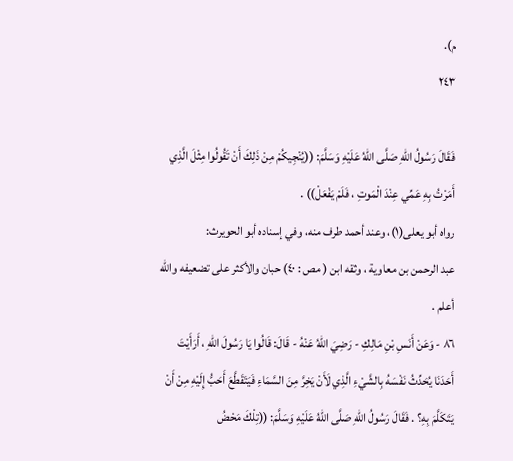م).
٢٤٣

فَقَالَ رَسُولُ اللهِ صَلَّى اللهُ عَلَيْهِ وَسَلَّمَ: ((يُنْجِيكُمْ مِنْ ذَلِكَ أَنْ تَقُولُوا مِثْلَ الَّذِي
أَمَرْتُ بِهِ عَمِّي عِنْدَ الْمَوتِ ، فَلَمْ يَفْعَلْ)) .
رواه أبو يعلى(١)، وعند أحمد طرف منه، وفي إسناده أبو الحويرث:
عبد الرحمن بن معاوية ، وثقه ابن ( مص : ٤٠) حبان والأكثر على تضعيفه والله
أعلم .
٨٦ - وَعَنْ أَنَسِ بْنِ مَالِكِ - رَضِيَ اللهُ عَنْهُ - قَالَ: قَالُوا يَا رَسُولَ اللهِ ، أَرَأَيْتَ
أَحَدَنَا يُحَدِّثُ نَفْسَهُ بِالشَّيْءِ الَّذِي لَأَنْ يَخِرَّ مِنَ السَّمَاءِ فَيَتَقَطَّعَ أَحَبُّ إِلَيْهِ مِنْ أَنْ
يَتَكَلَّمَ بِهِ؟ . فَقَالَ رَسُولُ اللهِ صَلَّى اللهُ عَلَيْهِ وَسَلَّمَ: ((تِلْكَ مَحْضُ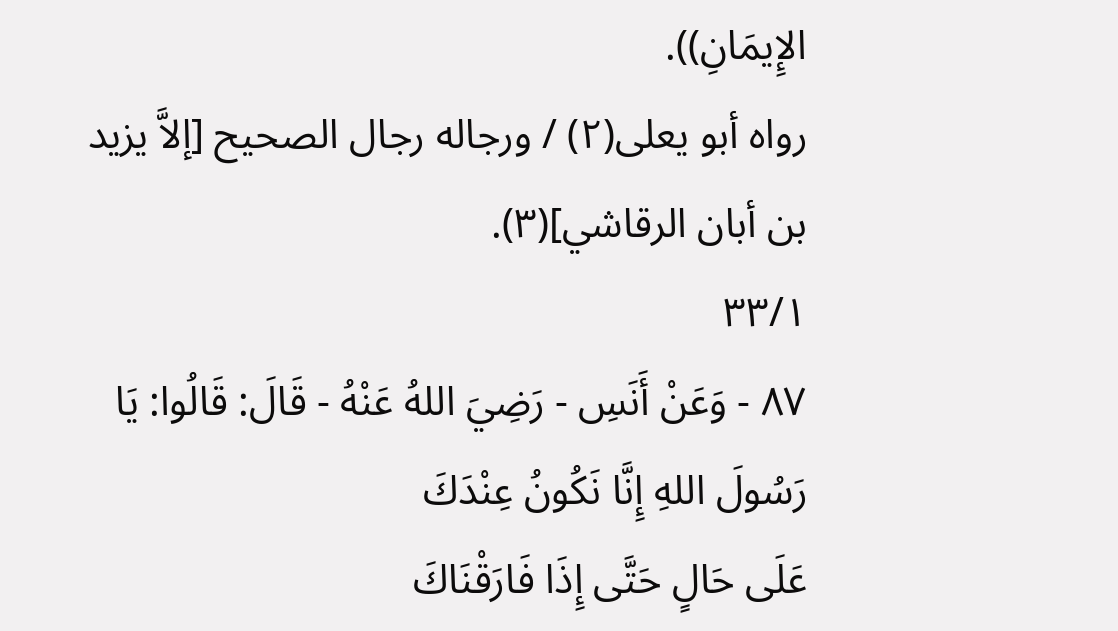الإِيمَانِ)).
رواه أبو يعلى(٢) / ورجاله رجال الصحيح [إلاَّ يزيد بن أبان الرقاشي](٣).
٣٣/١
٨٧ - وَعَنْ أَنَسِ - رَضِيَ اللهُ عَنْهُ - قَالَ: قَالُوا: يَا رَسُولَ اللهِ إِنَّا نَكُونُ عِنْدَكَ
عَلَى حَالٍ حَتَّى إِذَا فَارَقْنَاكَ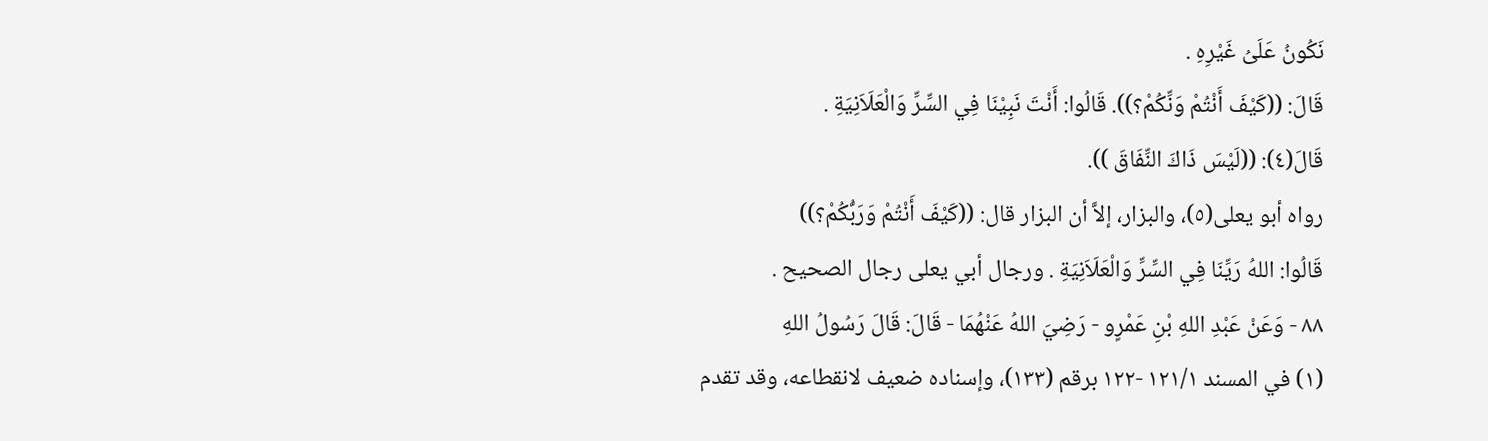نَكُونُ عَلَىُ غَيْرِهِ .
قَالَ: ((كَيْفَ أَنْتُمْ وَنِّكُمْ؟)). قَالُوا: أَنْتَ نَبِيْنَا فِي السِّرِّ وَالْعَلَاَنِيَةِ .
قَالَ(٤): ((لَيْسَ ذَاكَ النِّفَاقَ )).
رواه أبو يعلى(٥)، والبزار، إلاَّ أن البزار قال: ((كَيْفَ أَنْتُمْ وَرَبُّكُمْ؟))
قَالُوا: اللهُ رَيِّنَا فِي السِّرِّ وَالْعَلَاَنِيَةِ . ورجال أبي يعلى رجال الصحيح .
٨٨ - وَعَنْ عَبْدِ اللهِ بْنِ عَمْرٍو - رَضِيَ اللهُ عَنْهُمَا - قَالَ: قَالَ رَسُولُ اللهِ
(١) في المسند ١٢١/١ -١٢٢ برقم (١٣٣)، وإسناده ضعيف لانقطاعه، وقد تقدم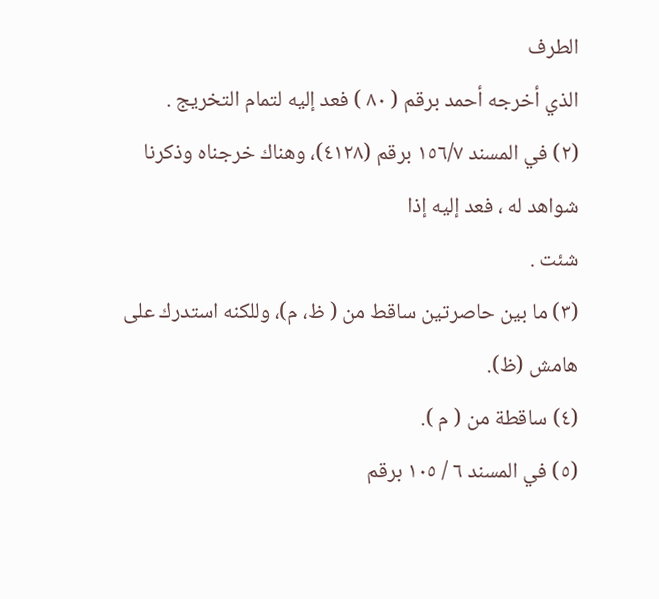الطرف
الذي أخرجه أحمد برقم ( ٨٠ ) فعد إليه لتمام التخريج .
(٢) في المسند ١٥٦/٧ برقم (٤١٢٨)، وهناك خرجناه وذكرنا شواهد له ، فعد إليه إذا
شئت .
(٣) ما بين حاصرتين ساقط من ( ظ، م)، وللكنه استدرك على هامش (ظ).
(٤) ساقطة من ( م ).
(٥) في المسند ٦ / ١٠٥ برقم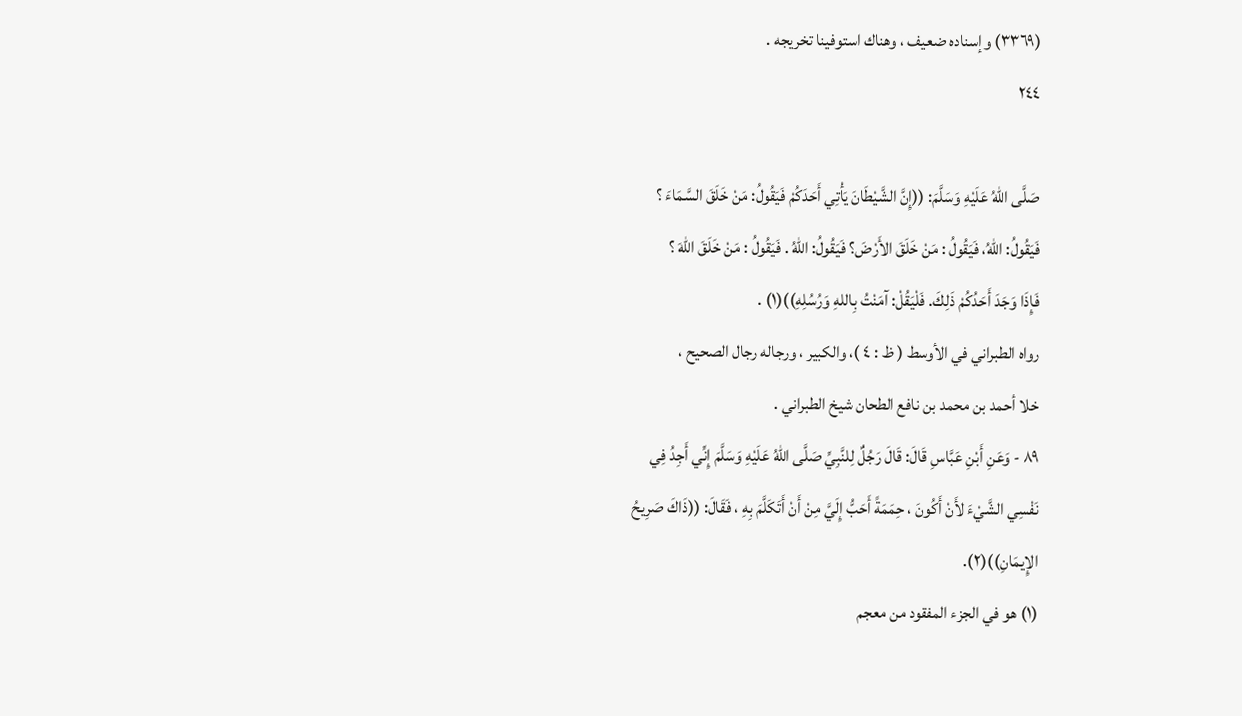(٣٣٦٩) وإسناده ضعيف ، وهناك استوفينا تخريجه .
٢٤٤

صَلَّى اللهُ عَلَيْهِ وَسَلَّمَ: ((إِنَّ الشَّيْطَانَ يَأْتِي أَحَدَكُمْ فَيَقُولُ: مَنْ خَلَقَ السَّمَاءَ ؟
فَيَقُولُ: اللهُ، فَيَقُولُ : مَنْ خَلَقَ الأَرْضَ؟ فَيَقُولُ: اللهُ . فَيَقُولُ : مَنْ خَلَقَ اللهَ ؟
فَإِذَا وَجَدَ أَحَدُكُمْ ذَلِكَ. فَلْيَقُلْ: آمَنْتُ بِاللهِ وَرُسُلِهِ))(١) .
رواه الطبراني في الأوسط ( ظ : ٤ )، والكبير ، ورجاله رجال الصحيح ،
خلا أحمد بن محمد بن نافع الطحان شيخ الطبراني .
٨٩ - وَعَنِ أَبْنِ عَبَّاسِ قَالَ: قَالَ رَجُلٌ لِلنَّبِيِّ صَلَّى اللهُ عَلَيْهِ وَسَلَّمَ إِنِّي أَجِدُ فِي
نَفْسِي الشَّيْءَ لأَنْ أَكُونَ ، حِمَمَةً أَحَبُّ إِلَيَّ مِنْ أَنْ أَتَكَلَّمَ بِهِ ، فَقَالَ: ((ذَاكَ صَرِيحُ
الإِيمَانِ))(٢).
(١) هو في الجزء المفقود من معجم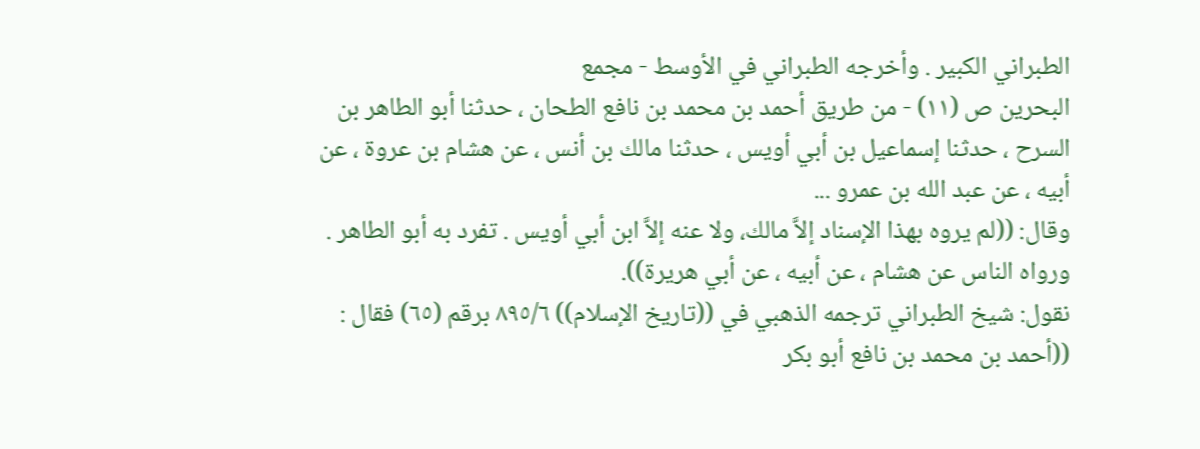الطبراني الكبير . وأخرجه الطبراني في الأوسط - مجمع
البحرين ص (١١) - من طريق أحمد بن محمد بن نافع الطحان ، حدثنا أبو الطاهر بن
السرح ، حدثنا إسماعيل بن أبي أويس ، حدثنا مالك بن أنس ، عن هشام بن عروة ، عن
أبيه ، عن عبد الله بن عمرو ...
وقال: ((لم يروه بهذا الإسناد إلاَّ مالك، ولا عنه إلاَّ ابن أبي أويس . تفرد به أبو الطاهر .
ورواه الناس عن هشام ، عن أبيه ، عن أبي هريرة)).
نقول: شيخ الطبراني ترجمه الذهبي في ((تاريخ الإسلام)) ٨٩٥/٦ برقم (٦٥) فقال :
((أحمد بن محمد بن نافع أبو بكر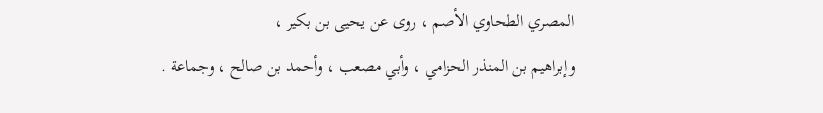المصري الطحاوي الأصم ، روى عن يحيى بن بكير ،
وإبراهيم بن المنذر الحزامي ، وأبي مصعب ، وأحمد بن صالح ، وجماعة .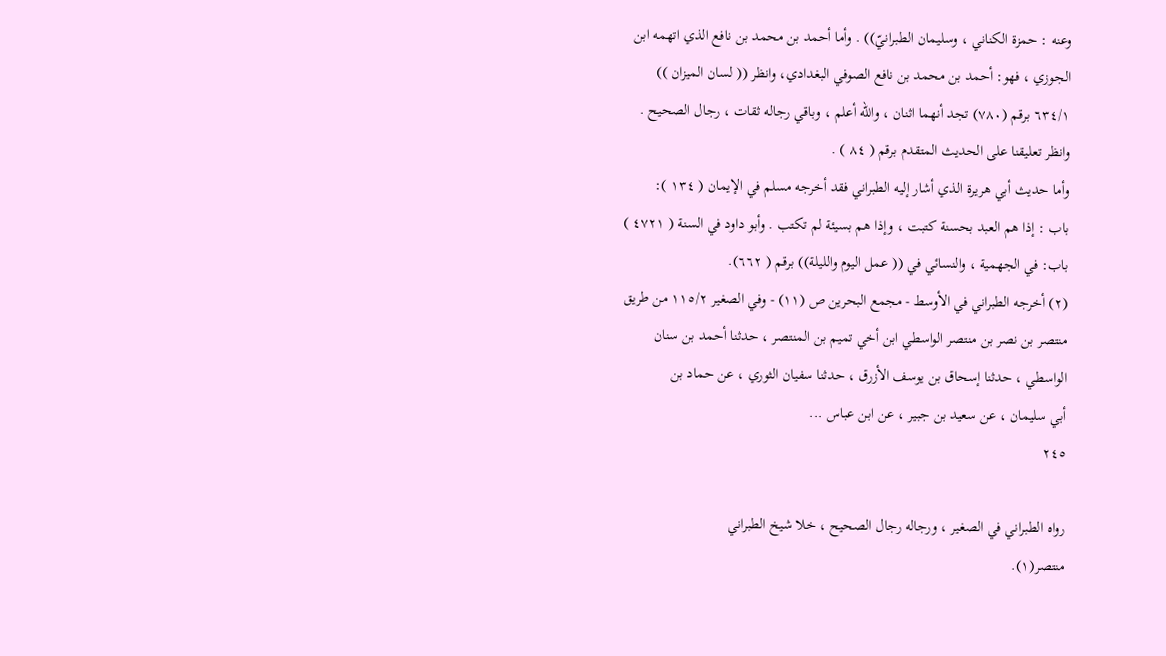وعنه : حمزة الكناني ، وسليمان الطبرانيّ)) . وأما أحمد بن محمد بن نافع الذي اتهمه ابن
الجوزي ، فهو: أحمد بن محمد بن نافع الصوفي البغدادي، وانظر (( لسان الميزان ))
٦٣٤/١ برقم (٧٨٠) تجد أنهما اثنان ، والله أعلم ، وباقي رجاله ثقات ، رجال الصحيح .
وانظر تعليقنا على الحديث المتقدم برقم ( ٨٤ ) .
وأما حديث أبي هريرة الذي أشار إليه الطبراني فقد أخرجه مسلم في الإيمان ( ١٣٤ ):
باب : إذا هم العبد بحسنة كتبت ، وإذا هم بسيئة لم تكتب . وأبو داود في السنة ( ٤٧٢١ )
باب: في الجهمية ، والنسائي في (( عمل اليوم والليلة)) برقم ( ٦٦٢).
(٢) أخرجه الطبراني في الأوسط - مجمع البحرين ص (١١) - وفي الصغير ١١٥/٢ من طريق
منتصر بن نصر بن منتصر الواسطي ابن أخي تميم بن المنتصر ، حدثنا أحمد بن سنان
الواسطي ، حدثنا إسحاق بن يوسف الأزرق ، حدثنا سفيان الثوري ، عن حماد بن
أبي سليمان ، عن سعيد بن جبير ، عن ابن عباس ...
٢٤٥

رواه الطبراني في الصغير ، ورجاله رجال الصحيح ، خلا شيخ الطبراني
منتصر(١).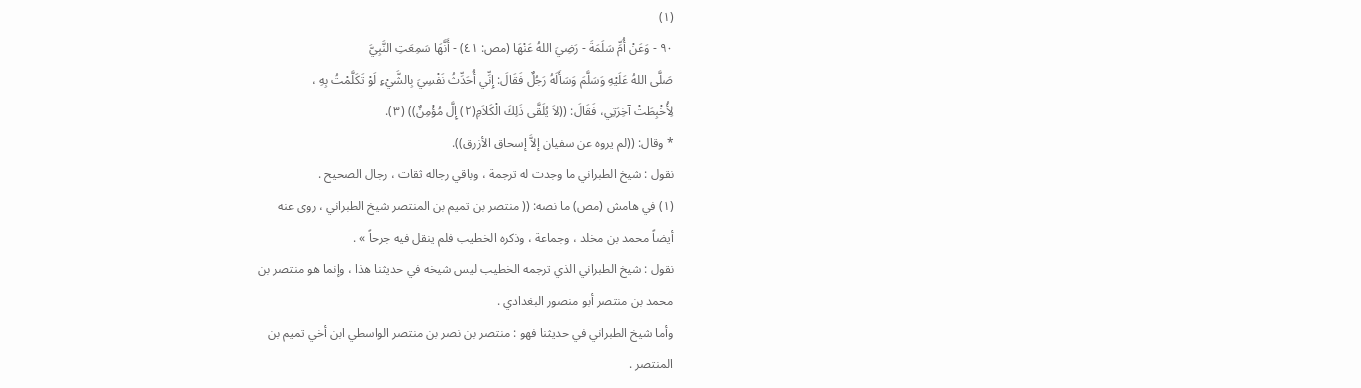(١)
٩٠ - وَعَنْ أُمِّ سَلَمَةَ - رَضِيَ اللهُ عَنْهَا (مص: ٤١) - أَنَّهَا سَمِعَتِ النَّبِيَّ
صَلَّى اللهُ عَلَيْهِ وَسَلَّمَ وَسَأَلَهُ رَجُلٌ فَقَالَ: إِنِّي أُحَدِّثُ نَفْسِيَ بِالشَّيْءِ لَوْ تَكَلَّمْتُ بِهِ ،
لِأُخْبِطَتْ آخِرَتِي، فَقَالَ: ((لاَ يُلَقَّى ذَلِكَ الْكَلاَمِ(٢) إِلَّ مُؤْمِنٌ)) (٣).
* وقال: ((لم يروه عن سفيان إلاَّ إسحاق الأزرق)).
نقول : شيخ الطبراني ما وجدت له ترجمة ، وباقي رجاله ثقات ، رجال الصحيح .
(١) في هامش (مص) ما نصه: (( منتصر بن تميم بن المنتصر شيخ الطبراني ، روى عنه
أيضاً محمد بن مخلد ، وجماعة ، وذكره الخطيب فلم ينقل فيه جرحاً » .
نقول : شيخ الطبراني الذي ترجمه الخطيب ليس شيخه في حديثنا هذا ، وإنما هو منتصر بن
محمد بن منتصر أبو منصور البغدادي .
وأما شيخ الطبراني في حديثنا فهو : منتصر بن نصر بن منتصر الواسطي ابن أخي تميم بن
المنتصر .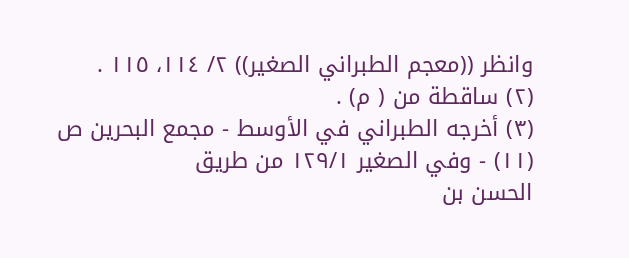وانظر ((معجم الطبراني الصغير)) ٢/ ١١٤، ١١٥ .
(٢) ساقطة من ( م) .
(٣) أخرجه الطبراني في الأوسط - مجمع البحرين ص (١١) - وفي الصغير ١٢٩/١ من طريق
الحسن بن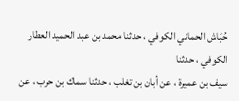حُبَاش الحماني الكوفي ، حدثنا محمد بن عبد الحميد العطار الكوفي ، حدثنا
سيف بن عميرة ، عن أبان بن تغلب ، حدثنا سماك بن حرب ، عن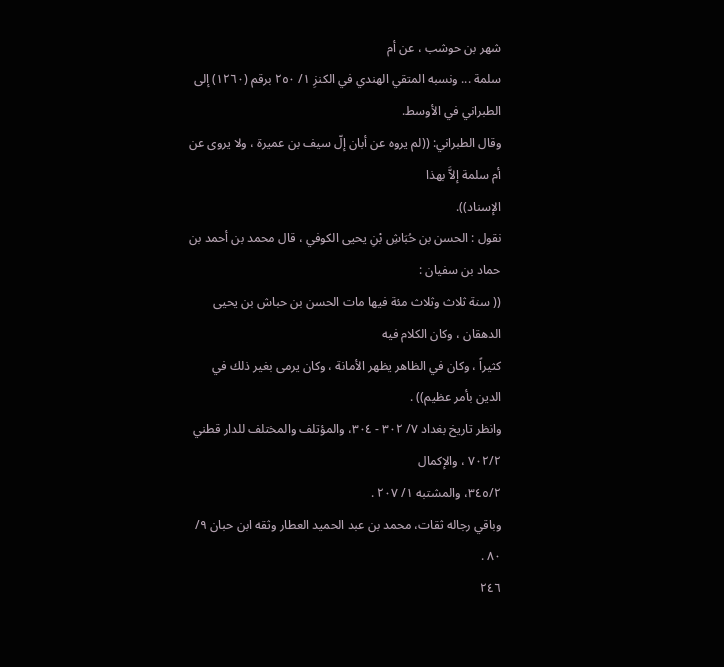شهر بن حوشب ، عن أم
سلمة ... ونسبه المتقي الهندي في الكنزِ ١/ ٢٥٠ برقم (١٢٦٠) إلى الطبراني في الأوسط.
وقال الطبراني: ((لم يروه عن أبان إلّ سيف بن عميرة ، ولا يروى عن أم سلمة إلاَّ بهذا
الإسناد)).
نقول : الحسن بن حُبَاشِ بْنِ يحيى الكوفي ، قال محمد بن أحمد بن حماد بن سفيان :
(( سنة ثلاث وثلاث مئة فيها مات الحسن بن حباش بن يحيى الدهقان ، وكان الكلام فيه
كثيراً ، وكان في الظاهر يظهر الأمانة ، وكان يرمى بغير ذلك في الدين بأمر عظيم)) .
وانظر تاريخ بغداد ٧/ ٣٠٢ - ٣٠٤، والمؤتلف والمختلف للدار قطني ٧٠٢/٢ ، والإكمال
٣٤٥/٢، والمشتبه ١/ ٢٠٧ .
وباقي رجاله ثقات، محمد بن عبد الحميد العطار وثقه ابن حبان ٩/ ٨٠ .
٢٤٦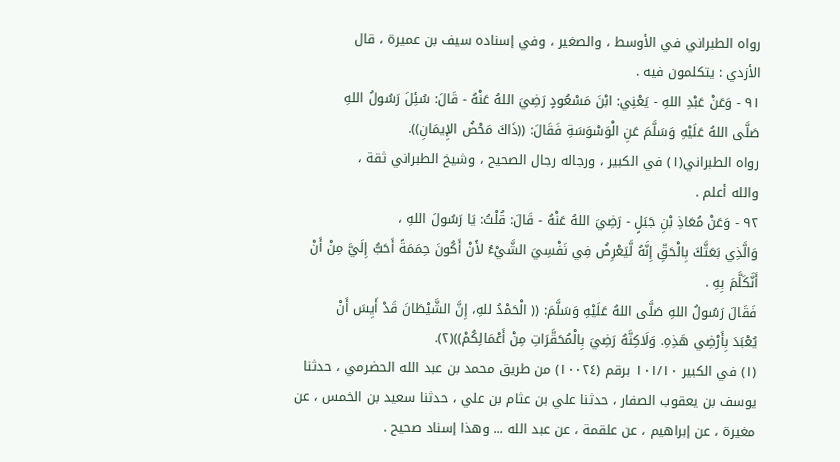رواه الطبراني في الأوسط ، والصغير ، وفي إسناده سيف بن عميرة ، قال
الأزدي : يتكلمون فيه .
٩١ - وَعَنْ عَبْدِ اللهِ - يَعْنِي: ابْنَ مَسْعُودٍ رَضِيَ اللهُ عَنْهُ - قَالَ: سُئِلَ رَسُولُ اللهِ
صَلَّى اللهُ عَلَيْهِ وَسَلَّمَ عَنِ الْوَسْوَسَةِ فَقَالَ: ((ذَاكَ مَحْضُ الإِيمَانِ)).
رواه الطبراني(١) في الكبير ، ورجاله رجال الصحيح ، وشيخ الطبراني ثقة ،
والله أعلم .
٩٢ - وَعَنْ مُعَاذِ بْنِ جَبَلٍ - رَضِيَ اللهُ عَنْهُ - قَالَ: قُلْتُ: يَا رَسُولَ اللهِ ،
وَالَّذِي بَعَثَّكَ بِالْحَقِّ إِنَّهُ لَّيَعْرِضُ فِي نَفْسِيَ الشَّيْءُ لأَنْ أَكُونَ حِمَمَةً أَحَبُّ إِلَيَّ مِنْ أَنْ
أَنَّكَلَّمَ بِهِ .
فَقَالَ رَسُولُ اللهِ صَلَّى اللهُ عَلَيْهِ وَسَلَّمَ: (( الْحَمْدُ للهِ، إِنَّ الشَّيْطَانَ قَدْ أَيِسَ أَنْ
يُعْبَدَ بِأَرْضِي هَذِهِ. وَلَاكِنَّهُ رَضِيَ بِالْمُحَقَّرَاتِ مِنْ أَعْمَالِكُمْ))(٢).
(١) في الكبير ١٠١/١٠ برقم (١٠٠٢٤) من طريق محمد بن عبد الله الحضرمي ، حدثنا
يوسف بن يعقوب الصفار ، حدثنا علي بن عثام بن علي ، حدثنا سعيد بن الخمس ، عن
مغيرة ، عن إبراهيم ، عن علقمة ، عن عبد الله ... وهذا إسناد صحيح .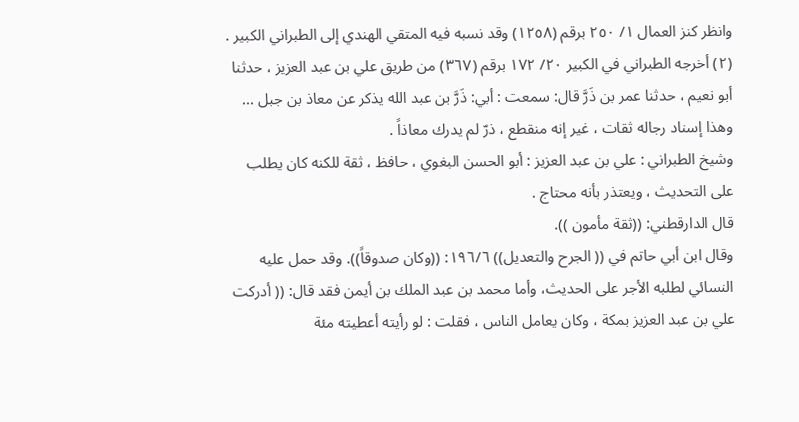وانظر كنز العمال ١/ ٢٥٠ برقم (١٢٥٨) وقد نسبه فيه المتقي الهندي إلى الطبراني الكبير .
(٢) أخرجه الطبراني في الكبير ٢٠/ ١٧٢ برقم (٣٦٧) من طريق علي بن عبد العزيز ، حدثنا
أبو نعيم ، حدثنا عمر بن ذَرَّ قال: سمعت : أبي: ذَرَّ بن عبد الله يذكر عن معاذ بن جبل ...
وهذا إسناد رجاله ثقات ، غير إنه منقطع ، ذرّ لم يدرك معاذاً .
وشيخ الطبراني : علي بن عبد العزيز : أبو الحسن البغوي ، حافظ ، ثقة للكنه كان يطلب
على التحديث ، ويعتذر بأنه محتاج .
قال الدارقطني: ((ثقة مأمون )).
وقال ابن أبي حاتم في (( الجرح والتعديل)) ١٩٦/٦: ((وكان صدوقاً)). وقد حمل عليه
النسائي لطلبه الأجر على الحديث، وأما محمد بن عبد الملك بن أيمن فقد قال: (( أدركت
علي بن عبد العزيز بمكة ، وكان يعامل الناس ، فقلت : لو رأيته أعطيته مئة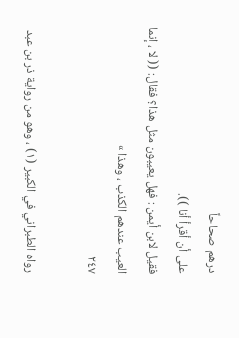درهم صحاحاً
على أن أقرأ أنا )).
فقيل لابن أيمن : فهل يعيبون مثل هذا؟ فقال: (( لا ، إنما العيب عندهم الكذب ، وهذا »
٢٤٧

رواه الطبراني في الكبير (١) ، وهو من رواية ذر بن عبد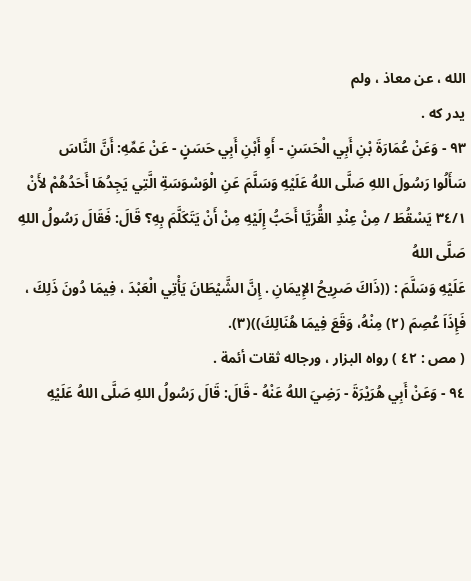الله ، عن معاذ ، ولم
یدر که .
٩٣ - وَعَنْ عُمَارَةَ بْنِ أَبِي الْحَسَنِ - أَوِ أَبْنِ أَبِي حَسَنٍ - عَنْ عَمِّهِ: أَنَّ النَّاسَ
سَأَلُوا رَسُولَ اللهِ صَلَّى اللهُ عَلَيْهِ وَسَلَّمَ عَنِ الْوَسْوَسَةِ الَّتِي يَجِدُهَا أَحَدُهُمْ لأَنْ
٣٤/١ يَسْقُطَ / مِنْ عِنْدِ القُّرَيَّا أَحَبُّ إِلَيْهِ مِنْ أَنْ يَتَكَلَّمَ بِهِ؟ قَالَ: فَقَالَ رَسُولُ اللهِ صَلَّى اللهُ
عَلَيْهِ وَسَلَّمَ : ((ذَاكَ صَرِيحُ الإِيمَانِ . إِنَّ الشَّيْطَانَ يَأْتِي الْعَبْدَ ، فِيمَا دُونَ ذَلِكَ ،
فَإِذَاَ عُصِمَ (٢) مِنْهُ، وَقَعَ فِيمَا هُنَالِكَ))(٣).
( مص : ٤٢ ) رواه البزار ، ورجاله ثقات أئمة .
٩٤ - وَعَنْ أَبِي هُرَيْرَةَ - رَضِيَ اللهُ عَنْهُ - قَالَ: قَالَ رَسُولُ اللهِ صَلَّى اللهُ عَلَيْهِ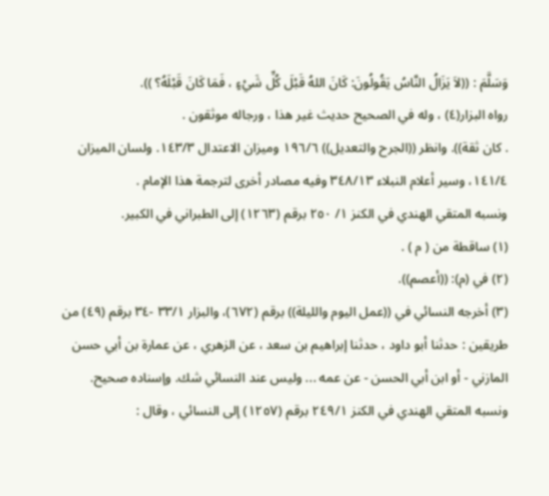وَسَلَّمَ : ((لاَ يَزَالُ النَّاسُ يَقُولُونَ: كَانَ اللهُ قَبْلَ كُلِّ شَيْءٍ ، فَمَا كَانَ قَبْلَهُ؟ )).
رواه البزار(٤) ، وله في الصحيح حديث غير هذا ، ورجاله موثقون .
. كان ثقة)). وانظر ((الجرح والتعديل)) ١٩٦/٦ وميزان الاعتدال ١٤٣/٣. ولسان الميزان
١٤١/٤، وسير أعلام النبلاء ٣٤٨/١٣ وفيه مصادر أخرى لترجمة هذا الإمام .
ونسبه المتقي الهندي في الكنز ١/ ٢٥٠ برقم (١٢٦٣) إلى الطبراني في الكبير.
(١) ساقطة من ( م ) .
(٢) في (م): ((أعصم)).
(٣) أخرجه النسائي في ((عمل اليوم والليلة)) برقم (٦٧٢)، والبزار ٣٣/١ -٣٤ برقم (٤٩) من
طريقين : حدثنا أبو داود ، حدثنا إبراهيم بن سعد ، عن الزهري ، عن عمارة بن أبي حسن
المازني - أو ابن أبي الحسن - عن عمه ... وليس عند النسائي شك. وإسناده صحيح.
ونسبه المتقي الهندي في الكنز ٢٤٩/١ برقم (١٢٥٧) إلى النسائي ، وقال :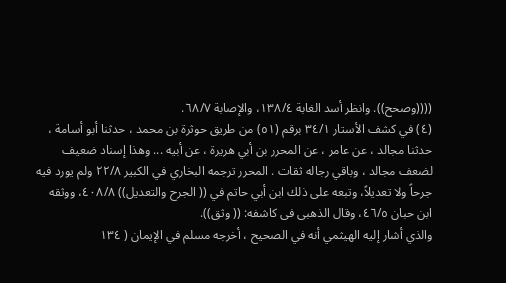((((وصحح)). وانظر أسد الغابة ١٣٨/٤، والإصابة ٦٨/٧.
(٤) في كشف الأستار ٣٤/١ برقم (٥١) من طريق حوثرة بن محمد ، حدثنا أبو أسامة ،
حدثنا مجالد ، عن عامر ، عن المحرر بن أبي هريرة ، عن أبيه ... وهذا إسناد ضعيف
لضعف مجالد ، وباقي رجاله ثقات . المحرر ترجمه البخاري في الكبير ٢٢/٨ ولم يورد فيه
جرحاً ولا تعديلاً، وتبعه على ذلك ابن أبي حاتم في (( الجرح والتعديل)) ٤٠٨/٨، ووثقه
ابن حبان ٤٦/٥، وقال الذهبى فى كاشفه: (( وثق)).
والذي أشار إليه الهيثمي أنه في الصحيح ، أخرجه مسلم في الإيمان ( ١٣٤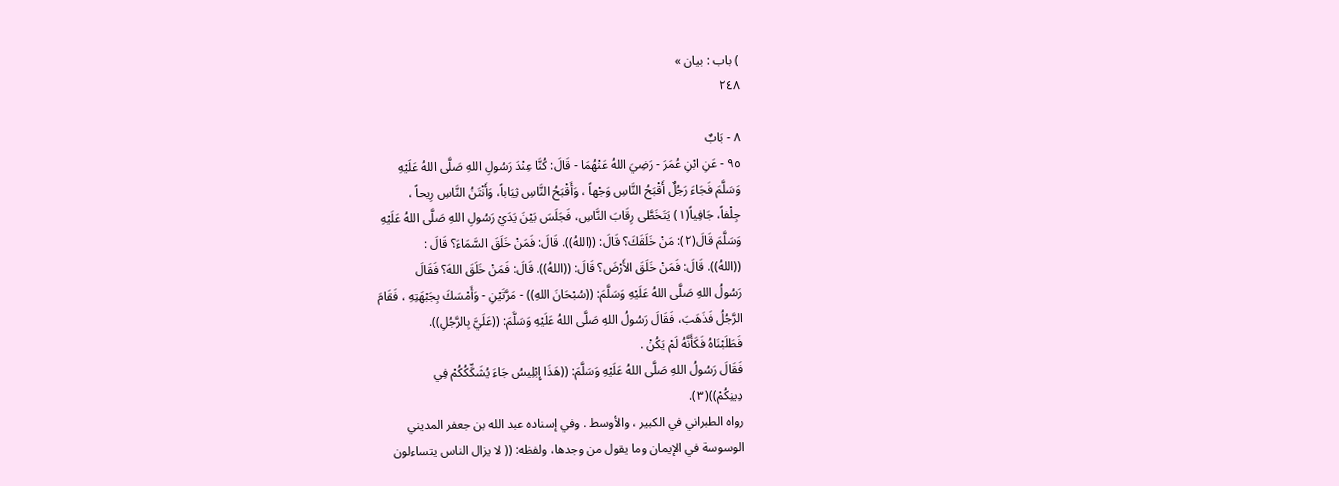) باب : بيان »
٢٤٨

٨ - بَابٌ
٩٥ - عَنِ ابْنِ عُمَرَ - رَضِيَ اللهُ عَنْهُمَا - قَالَ: كُنَّا عِنْدَ رَسُولِ اللهِ صَلَّى اللهُ عَلَيْهِ
وَسَلَّمَ فَجَاءَ رَجُلٌ أَقْبَحُ النَّاسِ وَجْهاً ، وَأَقْبَحُ النَّاسِ ثِيَاباً، وَأَنْتَنُ النَّاسِ رِيحاً ،
جِلْفاً، جَافِياً(١) يَتَخَطَّى رِقَابَ النَّاسِ، فَجَلَسَ بَيْنَ يَدَيْ رَسُولِ اللهِ صَلَّى اللهُ عَلَيْهِ
وَسَلَّمَ قَالَ(٢): مَنْ خَلَقَكَ؟ قَالَ: ((اللهُ)). قَالَ: فَمَنْ خَلَقَ السَّمَاءَ؟ قَالَ :
((اللهُ)). قَالَ: فَمَنْ خَلَقَ الأَرْضَ؟ قَالَ: ((اللهُ)). قَالَ: فَمَنْ خَلَقَ اللهَ؟ فَقَالَ
رَسُولُ اللهِ صَلَّى اللهُ عَلَيْهِ وَسَلَّمَ: ((سُبْحَانَ اللهِ)) - مَرَّتَيْنِ - وَأَمْسَكَ بِجَبْهَتِهِ ، فَقَامَ
الرَّجُلُ فَذَهَبَ، فَقَالَ رَسُولُ اللهِ صَلَّى اللهُ عَلَيْهِ وَسَلَّمَ: ((عَلَيَّ بِالرَّجُلِ)).
فَطَلَبْنَاهُ فَكَأَنَّهُ لَمْ يَكُنْ .
فَقَالَ رَسُولُ اللهِ صَلَّى اللهُ عَلَيْهِ وَسَلَّمَ: ((هَذَا إِبْلِيسُ جَاءَ يُشَكِّكُكُمْ فِي
دِينِكُمْ))(٣).
رواه الطبراني في الكبير ، والأوسط . وفي إسناده عبد الله بن جعفر المديني
الوسوسة في الإيمان وما يقول من وجدها، ولفظه: (( لا يزال الناس يتساءلون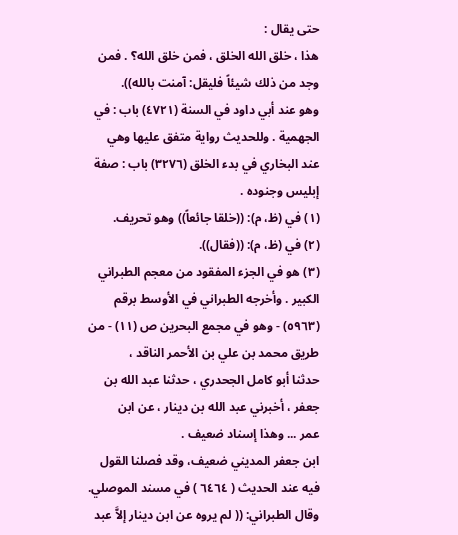حتى يقال :
هذا ، خلق الله الخلق ، فمن خلق الله؟ . فمن وجد من ذلك شيئاً فليقل: آمنت بالله)).
وهو عند أبي داود في السنة (٤٧٢١) باب : في الجهمية . وللحديث رواية متفق عليها وهي
عند البخاري في بدء الخلق (٣٢٧٦) باب : صفة إبليس وجنوده .
(١) في (ظ، م): ((خلقا جائعاً)) وهو تحريف.
(٢) في (ظ، م): ((فقال)).
(٣) هو في الجزء المفقود من معجم الطبراني الكبير . وأخرجه الطبراني في الأوسط برقم
(٥٩٦٣) - وهو في مجمع البحرين ص (١١) - من طريق محمد بن علي بن الأحمر الناقد ،
حدثنا أبو كامل الجحدري ، حدثنا عبد الله بن جعفر ، أخبرني عبد الله بن دينار ، عن ابن
عمر ... وهذا إسناد ضعيف .
ابن جعفر المديني ضعيف، وقد فصلنا القول فيه عند الحديث ( ٦٤٦٤ ) في مسند الموصلي.
وقال الطبراني: (( لم يروه عن ابن دينار إلاَّ عبد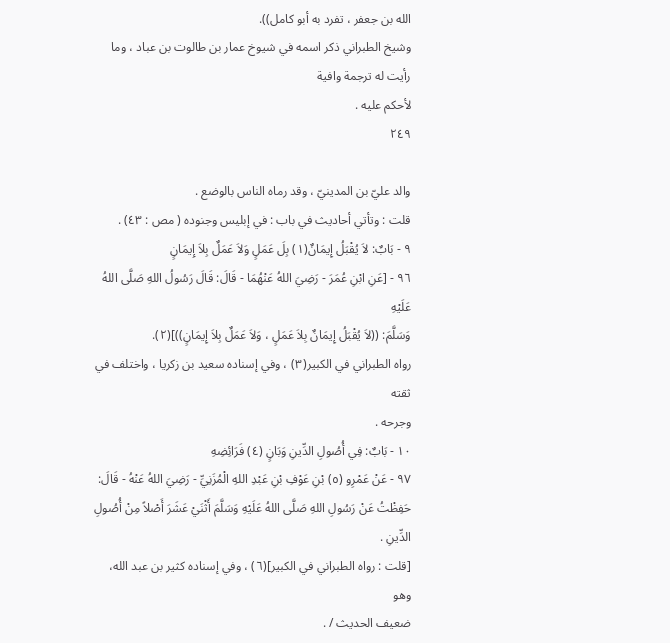الله بن جعفر ، تفرد به أبو كامل)).
وشيخ الطبراني ذكر اسمه في شيوخ عمار بن طالوت بن عباد ، وما رأيت له ترجمة وافية
لأحكم عليه .
٢٤٩

والد عليّ بن المدينيّ ، وقد رماه الناس بالوضع .
قلت : وتأتي أحاديث في باب : في إبليس وجنوده ( مص : ٤٣) .
٩ - بَابٌ: لاَ يُقْبَلُ إِيمَانٌ(١) بِلَ عَمَلٍ وَلاَ عَمَلٌ بِلاَ إِيمَانٍ
٩٦ - [عَنِ ابْنِ عُمَرَ - رَضِيَ اللهُ عَنْهُمَا - قَالَ: قَالَ رَسُولُ اللهِ صَلَّى اللهُ عَلَيْهِ
وَسَلَّمَ: ((لاَ يُقْبَلُ إِيمَانٌ بِلاَ عَمَلٍ ، وَلاَ عَمَلٌ بِلاَ إِيمَانٍ))](٢).
رواه الطبراني في الكبير(٣) ، وفي إسناده سعيد بن زكريا ، واختلف في ثقته
وجرحه .
١٠ - بَابٌ: فِي أُصُولِ الدِّينِ وَبَانٍ (٤) فَرَائِضِهِ
٩٧ - عَنْ عَمْرِو (٥) بْنِ عَوْفِ بْنِ عَبْدِ اللهِ الْمُزَنِيِّ - رَضِيَ اللهُ عَنْهُ - قَالَ:
حَفِظْتُ عَنْ رَسُولِ اللهِ صَلَّى اللهُ عَلَيْهِ وَسَلَّمَ أَثْنَيْ عَشَرَ أَصْلاً مِنْ أُصُولِ الدِّينِ .
[قلت : رواه الطبراني في الكبير](٦) ، وفي إسناده كثير بن عبد الله، وهو
ضعيف الحديث / .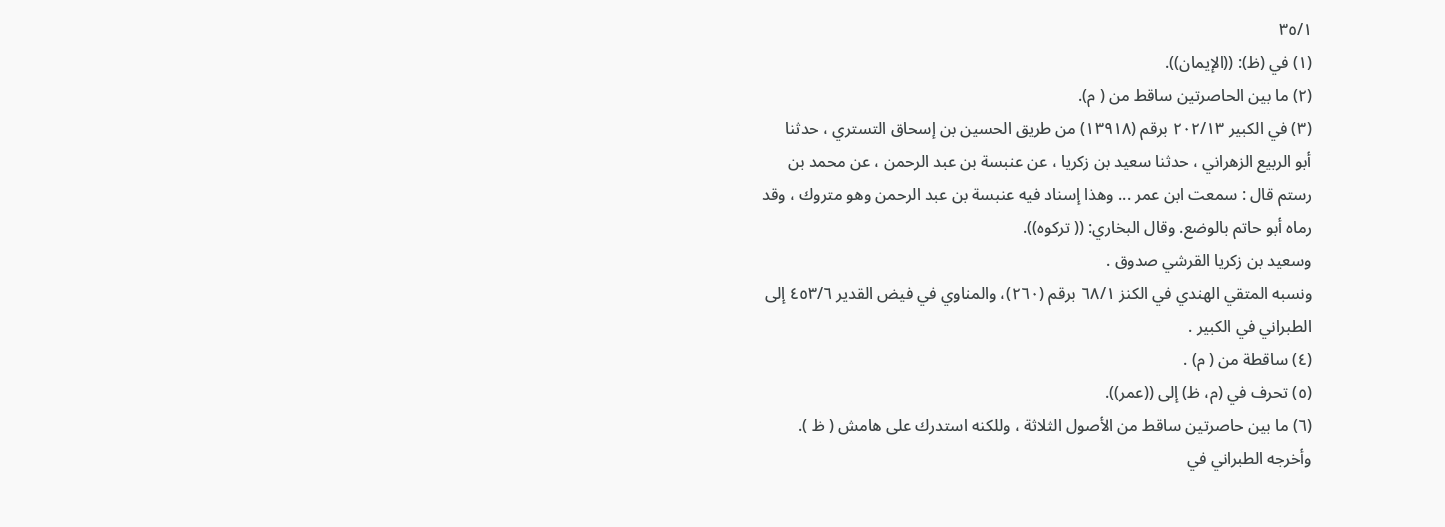٣٥/١
(١) في (ظ): ((الإيمان)).
(٢) ما بين الحاصرتين ساقط من ( م).
(٣) في الكبير ٢٠٢/١٣ برقم (١٣٩١٨) من طريق الحسين بن إسحاق التستري ، حدثنا
أبو الربيع الزهراني ، حدثنا سعيد بن زكريا ، عن عنبسة بن عبد الرحمن ، عن محمد بن
رستم قال : سمعت ابن عمر ... وهذا إسناد فيه عنبسة بن عبد الرحمن وهو متروك ، وقد
رماه أبو حاتم بالوضع. وقال البخاري: (( تركوه)).
وسعيد بن زكريا القرشي صدوق .
ونسبه المتقي الهندي في الكنز ٦٨/١ برقم (٢٦٠)، والمناوي في فيض القدير ٤٥٣/٦ إلى
الطبراني في الكبير .
(٤) ساقطة من ( م) .
(٥) تحرف في (م، ظ) إلى ((عمر)).
(٦) ما بين حاصرتين ساقط من الأصول الثلاثة ، وللكنه استدرك على هامش ( ظ ).
وأخرجه الطبراني في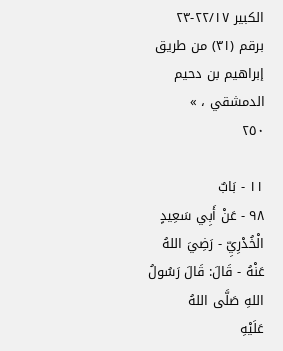الكبير ٢٢/١٧-٢٣ برقم (٣١) من طريق إبراهيم بن دحيم الدمشقي ، »
٢٥٠

١١ - بَابٌ
٩٨ - عَنْ أَبِي سَعِيدٍ الْخُدْرِيِّ - رَضِيَ اللهُ عَنْهُ - قَالَ: قَالَ رَسُولُ اللهِ صَلَّى اللهُ
عَلَيْهِ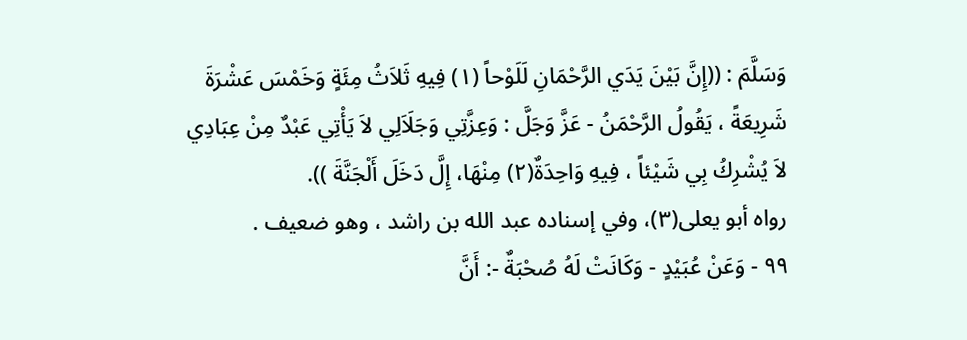وَسَلَّمَ : ((إِنَّ بَيْنَ يَدَي الرَّحْمَانِ لَلَوْحاً (١) فِيهِ ثَلاَثُ مِئَةٍ وَخَمْسَ عَشْرَةَ
شَرِيعَةً ، يَقُولُ الرَّحْمَنُ - عَزَّ وَجَلَّ : وَعِزَّتِي وَجَلَاَلِي لاَ يَأْتِي عَبْدٌ مِنْ عِبَادِي
لاَ يُشْرِكُ بِي شَيْئاً ، فِيهِ وَاحِدَةٌ(٢) مِنْهَا، إِلَّ دَخَلَ أَلْجَنَّةَ )).
رواه أبو يعلى(٣)، وفي إسناده عبد الله بن راشد ، وهو ضعيف .
٩٩ - وَعَنْ عُبَيْدٍ - وَكَانَتْ لَهُ صُحْبَةٌ -: أَنَّ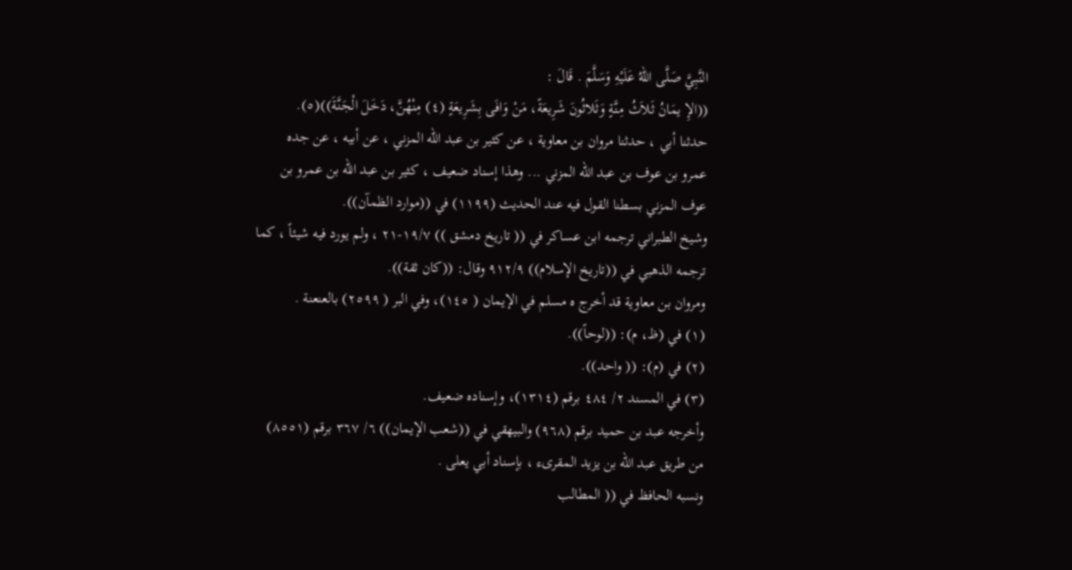النَّبِيَّ صَلَّى اللهُ عَلَيْهِ وَسَلَّمَ . قَالَ :
((الإِ يمَانُ ثَلاَثُ مِنَّةٍ وَثَلاثُونَ شَرِيعَةً، مَنْ وَافَى بِشَرِيعَةٍ (٤) مِنْهُنَّ، دَخَلَ الْجَنَّةَ))(٥).
حدثنا أبي ، حدثنا مروان بن معاوية ، عن كثير بن عبد الله المزني ، عن أبيه ، عن جده
عمرو بن عوف بن عبد الله المزني ... وهذا إسناد ضعيف ، كثير بن عبد الله بن عمرو بن
عوف المزني بسطنا القول فيه عند الحديث (١١٩٩) في ((موارد الظمآن)).
وشيخ الطبراني ترجمه ابن عساكر في (( تاريخ دمشق )) ١٩/٧-٢١ ، ولم يورد فيه شيئاً ، كما
ترجمه الذهبي في ((تاريخ الإسلام)) ٩١٢/٩ وقال: ((كان ثقة)).
ومروان بن معاوية قد أخرج ه مسلم في الإيمان ( ١٤٥)، وفي البر ( ٢٥٩٩) بالعنعنة .
(١) في (ظ، م): ((لوحاً)).
(٢) في (م): (( واحد)).
(٣) في المسند ٢/ ٤٨٤ برقم (١٣١٤)، وإسناده ضعيف.
وأخرجه عبد بن حميد برقم (٩٦٨) والبيهقي في ((شعب الإيمان)) ٦/ ٣٦٧ برقم (٨٥٥١)
من طريق عبد الله بن يزيد المقرىء ، بإسناد أبي يعلى .
ونسبه الحافظ في (( المطالب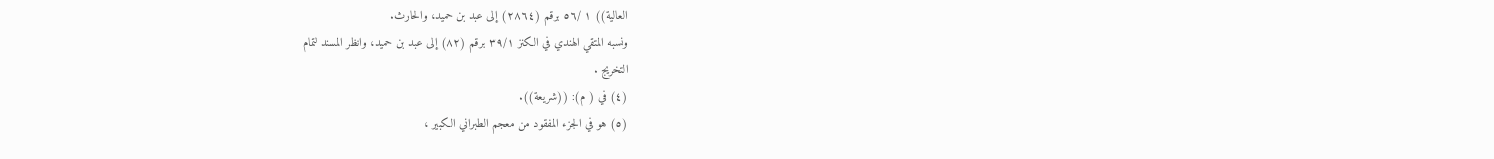العالية)) ١ /٥٦ برقم (٢٨٦٤) إلى عبد بن حميد، والحارث.
ونسبه المتقي الهندي في الكنز ٣٩/١ برقم (٨٢) إلى عبد بن حميد، وانظر المسند لتمام
التخريج .
(٤) في ( م): ((شريعة)).
(٥) هو في الجزء المفقود من معجم الطبراني الكبير ،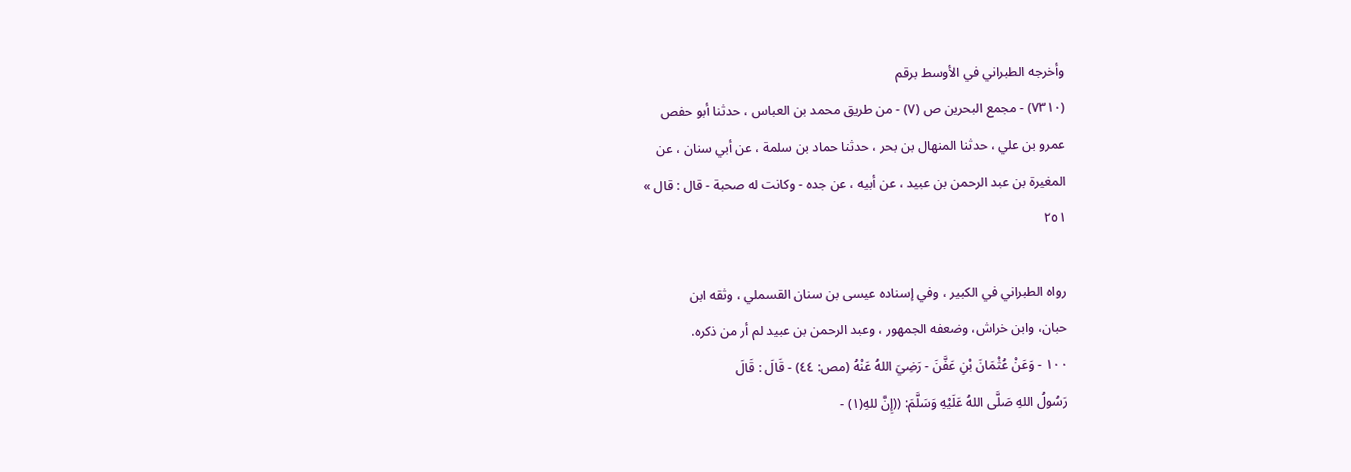وأخرجه الطبراني في الأوسط برقم
(٧٣١٠) - مجمع البحرين ص (٧) - من طريق محمد بن العباس ، حدثنا أبو حفص
عمرو بن علي ، حدثنا المنهال بن بحر ، حدثنا حماد بن سلمة ، عن أبي سنان ، عن
المغيرة بن عبد الرحمن بن عبيد ، عن أبيه ، عن جده - وكانت له صحبة - قال : قال »
٢٥١

رواه الطبراني في الكبير ، وفي إسناده عيسى بن سنان القسملي ، وثقه ابن
حبان، وابن خراش، وضعفه الجمهور ، وعبد الرحمن بن عبيد لم أر من ذكره.
١٠٠ - وَعَنْ عُثْمَانَ بْنِ عَفَّنَ - رَضِيَ اللهُ عَنْهُ (مص: ٤٤) - قَالَ : قَالَ
رَسُولُ اللهِ صَلَّى اللهُ عَلَيْهِ وَسَلَّمَ: ((إِنَّ للهِ(١) -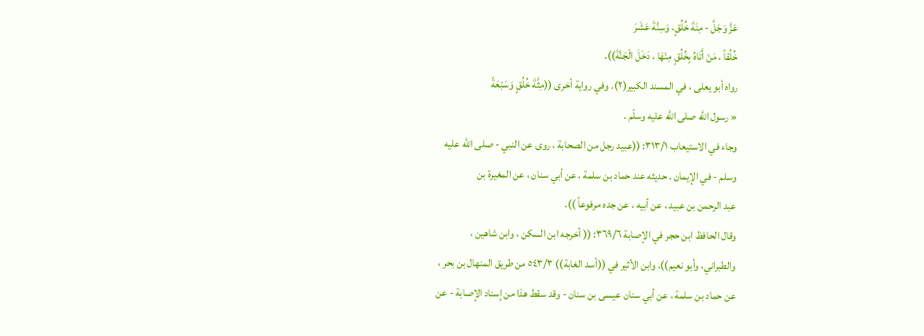عَزَّ وَجَلَّ - مِنَةَ خُلُقٍ، وَسِنَّةَ عَشَرَ
خُلُقاً ، مَنْ أَتَاهُ بِخُلُقٍ مِنْهَا ، دَخَلَ الْجَنَّةَ)).
رواه أبو يعلى ، في المسند الكبير(٢). وفي رواية أخرى ((مِثَّةَ خُلُقٍ وَسَبْعَةً
« رسول الله صلى الله عليه وسلّم .
وجاء في الاستيعاب ٣١٣/١: ((عبيد رجل من الصحابة ، روى عن النبي - صلى الله عليه
وسلم - في الإيمان . حديثه عند حماد بن سلمة ، عن أبي سنان ، عن المغيرة بن
عبد الرحمن بن عبيد ، عن أبيه ، عن جده مرفوعاً )).
وقال الحافظ ابن حجر في الإصابة ٣٦٩/٦: (( أخرجه ابن السكن ، وابن شاهين ،
والطبراني، وأبو نعيم)). وابن الأثير في ((أسد الغابة)) ٥٤٣/٣ من طريق المنهال بن بحر ،
عن حماد بن سلمة ، عن أبي سنان عيسى بن سنان - وقد سقط هذا من إسناد الإصابة - عن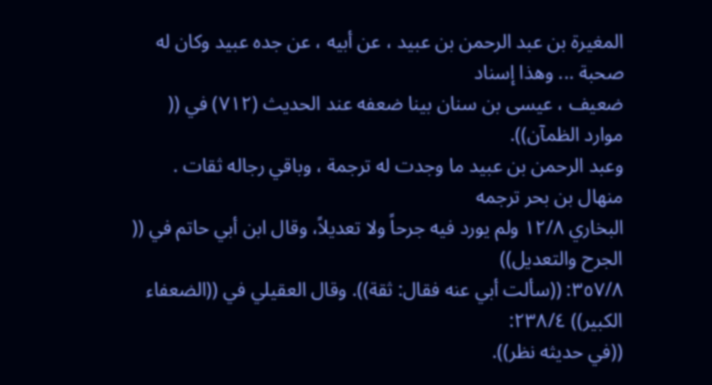المغيرة بن عبد الرحمن بن عبيد ، عن أبيه ، عن جده عبيد وكان له صحبة ... وهذا إسناد
ضعيف ، عيسى بن سنان بينا ضعفه عند الحديث (٧١٢) في (( موارد الظمآن)).
وعبد الرحمن بن عبيد ما وجدت له ترجمة ، وباقي رجاله ثقات . منهال بن بحر ترجمه
البخاري ١٢/٨ ولم يورد فيه جرحاً ولا تعديلاً، وقال ابن أبي حاتم في (( الجرح والتعديل))
٣٥٧/٨: ((سألت أبي عنه فقال: ثقة)). وقال العقيلي في ((الضعفاء الكبير)) ٢٣٨/٤:
((في حديثه نظر)).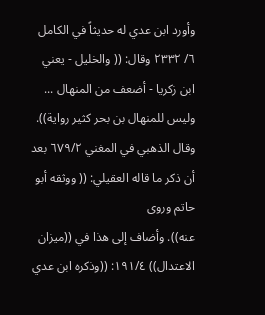وأورد ابن عدي له حديثاً في الكامل ٦/ ٢٣٣٢ وقال: (( والخليل - يعني
ابن زكريا - أضعف من المنهال ... وليس للمنهال بن بحر كثير رواية)).
وقال الذهبي في المغني ٦٧٩/٢ بعد أن ذكر ما قاله العقيلي: (( ووثقه أبو حاتم وروى
عنه)). وأضاف إلى هذا في ((ميزان الاعتدال)) ١٩١/٤: ((وذكره ابن عدي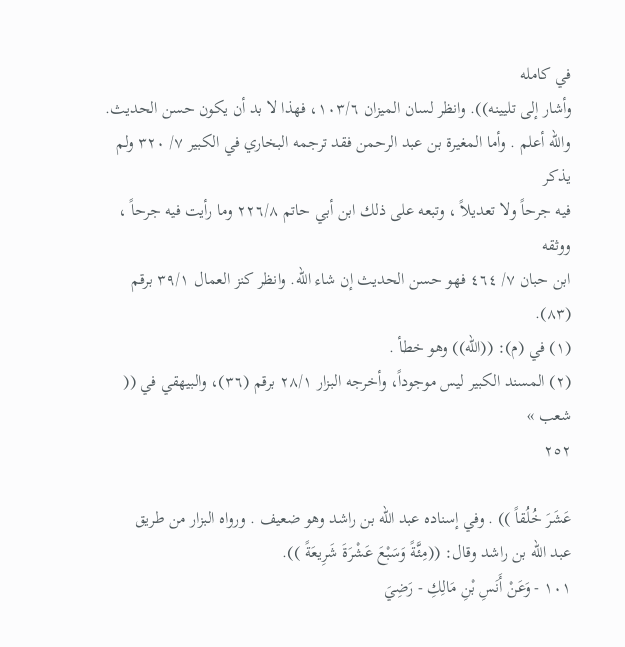في كامله
وأشار إلى تليينه)). وانظر لسان الميزان ١٠٣/٦، فهذا لا بد أن يكون حسن الحديث.
والله أعلم . وأما المغيرة بن عبد الرحمن فقد ترجمه البخاري في الكبير ٧/ ٣٢٠ ولم يذكر
فيه جرحاً ولا تعديلاً ، وتبعه على ذلك ابن أبي حاتم ٢٢٦/٨ وما رأيت فيه جرحاً ، ووثقه
ابن حبان ٧/ ٤٦٤ فهو حسن الحديث إن شاء الله. وانظر كنز العمال ٣٩/١ برقم (٨٣).
(١) في (م): ((الله)) وهو خطأ .
(٢) المسند الكبير ليس موجوداً، وأخرجه البزار ٢٨/١ برقم (٣٦)، والبيهقي في (( شعب »
٢٥٢

عَشَرَ خُلُقاً )) . وفي إسناده عبد الله بن راشد وهو ضعيف . ورواه البزار من طريق
عبد الله بن راشد وقال: ((مِئَّةً وَسَبْعَ عَشْرَةَ شَرِيعَةً )).
١٠١ - وَعَنْ أَنَسِ بْنِ مَالِكِ - رَضِيَ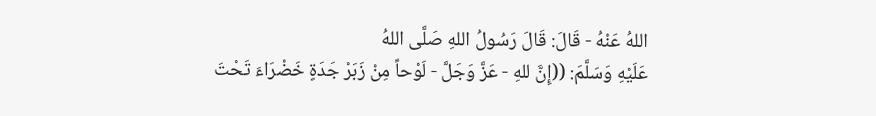اللهُ عَنْهُ - قَالَ: قَالَ رَسُولُ اللهِ صَلَّى اللهُ
عَلَيْهِ وَسَلَّمَ: ((إِنَّ للهِ - عَزَّ وَجَلَّ - لَوْحاً مِنْ زَبَرْ جَدَةٍ خَضْرَاءَ تَحْتَ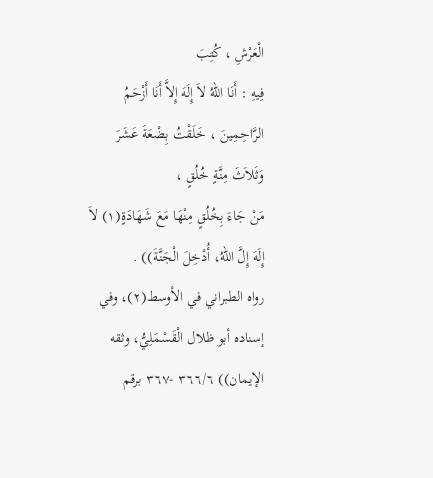الْعَرْشِ ، كُتِبَ
فِيهِ : أَنَا اللهُ لاَ إِلَهَ إِلاَّ أَنَا أَزْحَمُ الرَّاحِمِينَ ، خَلَقْتُ بِضْعَةَ عَشَرَ وَثَلاَثَ مِنَّةٍ خُلُقٍ ،
مَنْ جَاءَ بِخُلُقٍ مِنْهَا مَعَ شَهَادَةٍ(١) لاَ إِلَهَ إِلَّ اللهُ، أُدْخِلَ الْجَنَّةَ)) .
رواه الطبراني في الأوسط(٢)، وفي إسناده أبو ظلال الْقَسْمَلِيُّ، وثقه
الإيمان)) ٣٦٦/٦ -٣٦٧ برقم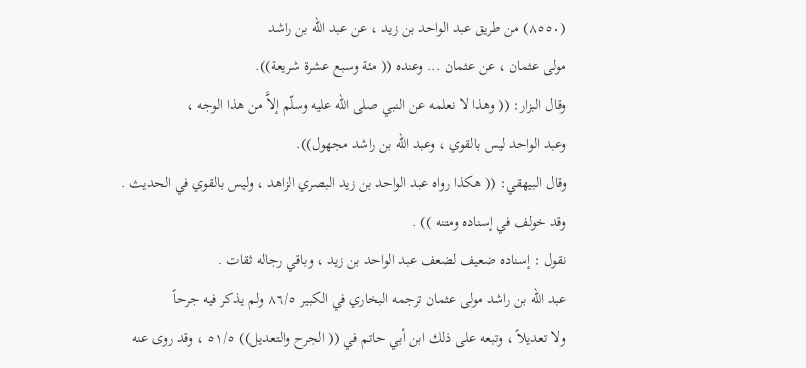(٨٥٥٠) من طريق عبد الواحد بن زيد ، عن عبد الله بن راشد
مولى عثمان ، عن عثمان ... وعنده (( مئة وسبع عشرة شريعة)).
وقال البزار: (( وهذا لا نعلمه عن النبي صلى الله عليه وسلّم إلاَّ من هذا الوجه ،
وعبد الواحد ليس بالقوي ، وعبد الله بن راشد مجهول)).
وقال البيهقي: (( هكذا رواه عبد الواحد بن زيد البصري الزاهد ، وليس بالقوي في الحديث .
وقد خولف في إسناده ومتنه )) .
نقول : إسناده ضعيف لضعف عبد الواحد بن زيد ، وباقي رجاله ثقات .
عبد الله بن راشد مولى عثمان ترجمه البخاري في الكبير ٨٦/٥ ولم يذكر فيه جرحاً
ولا تعديلاً ، وتبعه على ذلك ابن أبي حاتم في (( الجرح والتعديل)) ٥١/٥ ، وقد روى عنه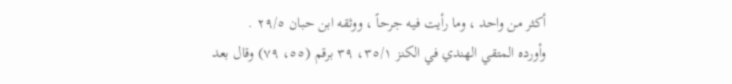أكثر من واحد ، وما رأيت فيه جرحاً ، ووثقه ابن حبان ٢٩/٥ .
وأورده المتقي الهندي في الكنز ٣٥/١، ٣٩ برقم (٥٥، ٧٩) وقال بعد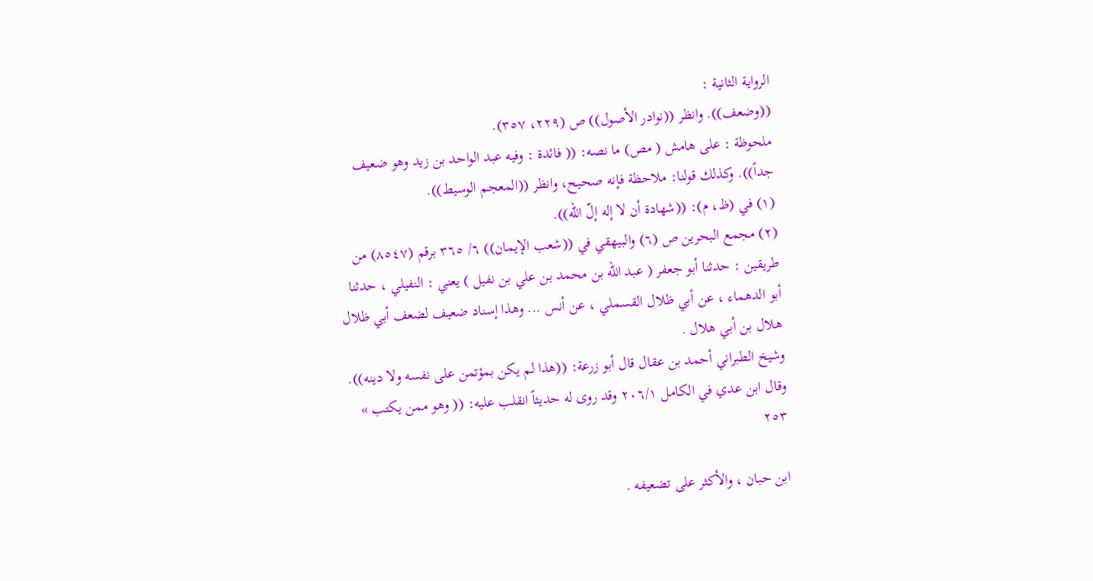الرواية الثانية :
((وضعف)). وانظر ((نوادر الأصول)) ص (٢٢٩، ٣٥٧).
ملحوظة : على هامش ( مص) ما نصه: (( فائدة : وفيه عبد الواحد بن زيد وهو ضعيف
جداً)). وكذلك قولنا: ملاحظة فإنه صحيح، وانظر ((المعجم الوسيط)).
(١) في (ظ، م): ((شهادة أن لا إله إلّ الله)).
(٢) مجمع البحرين ص (٦) والبيهقي في ((شعب الإيمان)) ٦/ ٣٦٥ برقم (٨٥٤٧) من
طريقين : حدثنا أبو جعفر ( عبد الله بن محمد بن علي بن نفيل ) يعني : النفيلي ، حدثنا
أبو الدهماء ، عن أبي ظلال القسملي ، عن أنس ... وهذا إسناد ضعيف لضعف أبي ظلال
هلال بن أبي هلال .
وشيخ الطبراني أحمد بن عقال قال أبو زرعة: ((هذا لم يكن بمؤتمن على نفسه ولا دينه)).
وقال ابن عدي في الكامل ٢٠٦/١ وقد روى له حديثاً انقلب عليه: (( وهو ممن يكتب »
٢٥٣

ابن حبان ، والأكثر على تضعيفه .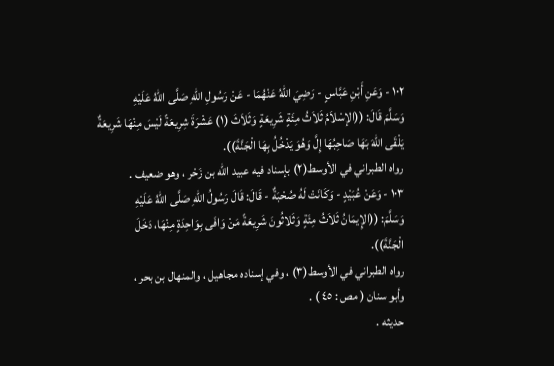١٠٢ - وَعَنِ أَبْنِ عَبَّاسٍ - رَضِيَ اللهُ عَنْهُمَا - عَنْ رَسُولِ اللهِ صَلَّى اللهُ عَلَيْهِ
وَسَلَّمَ قَالَ: ((الإسْلاَمُ ثَلاَثُ مِئَةٍ شَرِيعَةٍ وَثَلاَثَ (١) عَشْرَةَ شِرِيعَةً لَيْسَ مِنْهَا شَرِيعَةٌ
يَلْقَى اللهَ بَهَا صَاحِبُهَا إِلَّ وَهُوَ يَدْخُلُ بِهَا الْجَنَّةَ)).
رواه الطبراني في الأوسط(٢) بإسناد فيه عبيد الله بن زَحْر ، وهو ضعيف .
١٠٣ - وَعَنْ عُبَيْدٍ - وَكَانَتْ لَهُ صُحْبَةٌ - قَالَ: قَالَ رَسُولُ اللهِ صَلَّى اللهُ عَلَيْهِ
وَسَلَّمَ: ((الإِيمَانُ ثَلاَثُ مِئَةٍ وَثَلاثُونَ شَرِيعَةً مَنْ وَافَى بِوَاحِدَةٍ مِنْهَا، دَخَلَ
الْجَنَّةَ)).
رواه الطبراني في الأوسط(٣) ، وفي إسناده مجاهيل ، والمنهال بن بحر ،
وأبو سنان ( مص : ٤٥ ) .
حديثه .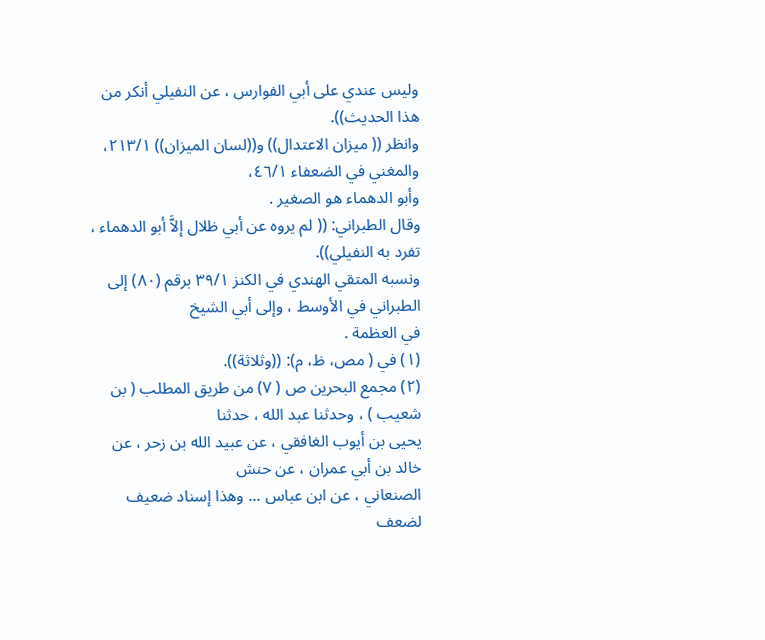وليس عندي على أبي الفوارس ، عن النفيلي أنكر من هذا الحديث)).
وانظر (( ميزان الاعتدال)) و((لسان الميزان)) ٢١٣/١، والمغني في الضعفاء ٤٦/١،
وأبو الدهماء هو الصغير .
وقال الطبراني: (( لم يروه عن أبي ظلال إلاَّ أبو الدهماء ، تفرد به النفيلي)).
ونسبه المتقي الهندي في الكنز ٣٩/١ برقم (٨٠) إلى الطبراني في الأوسط ، وإلى أبي الشيخ
في العظمة .
(١) في ( مص، ظ، م): ((وثلاثة)).
(٢) مجمع البحرين ص ( ٧) من طريق المطلب ( بن شعيب ) ، وحدثنا عبد الله ، حدثنا
يحيى بن أيوب الغافقي ، عن عبيد الله بن زحر ، عن خالد بن أبي عمران ، عن حنش
الصنعاني ، عن ابن عباس ... وهذا إسناد ضعيف لضعف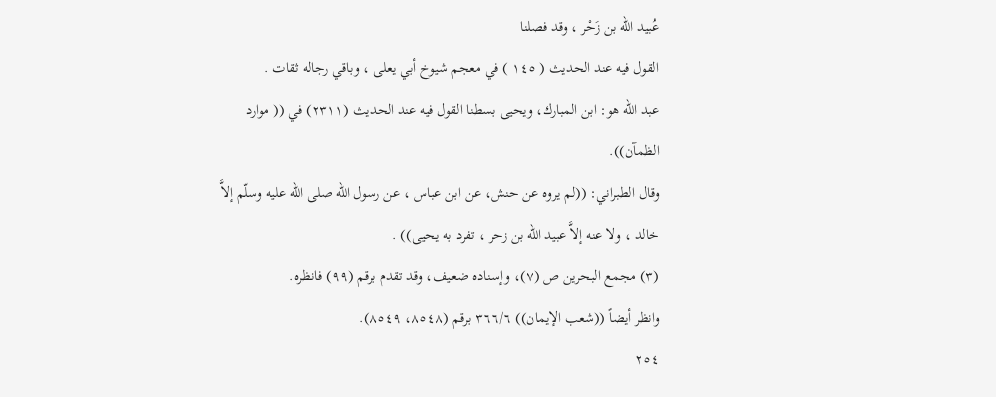عُبيد الله بن زَحْر ، وقد فصلنا
القول فيه عند الحديث ( ١٤٥ ) في معجم شيوخ أبي يعلى ، وباقي رجاله ثقات .
عبد الله هو: ابن المبارك، ويحيى بسطنا القول فيه عند الحديث (٢٣١١) في (( موارد
الظمآن)).
وقال الطبراني: ((لم يروه عن حنش، عن ابن عباس ، عن رسول الله صلى الله عليه وسلّم إلاَّ
خالد ، ولا عنه إلاَّ عبيد الله بن زحر ، تفرد به یحیی)) .
(٣) مجمع البحرين ص (٧)، وإسناده ضعيف، وقد تقدم برقم (٩٩) فانظره.
وانظر أيضاً ((شعب الإيمان)) ٣٦٦/٦ برقم (٨٥٤٨، ٨٥٤٩).
٢٥٤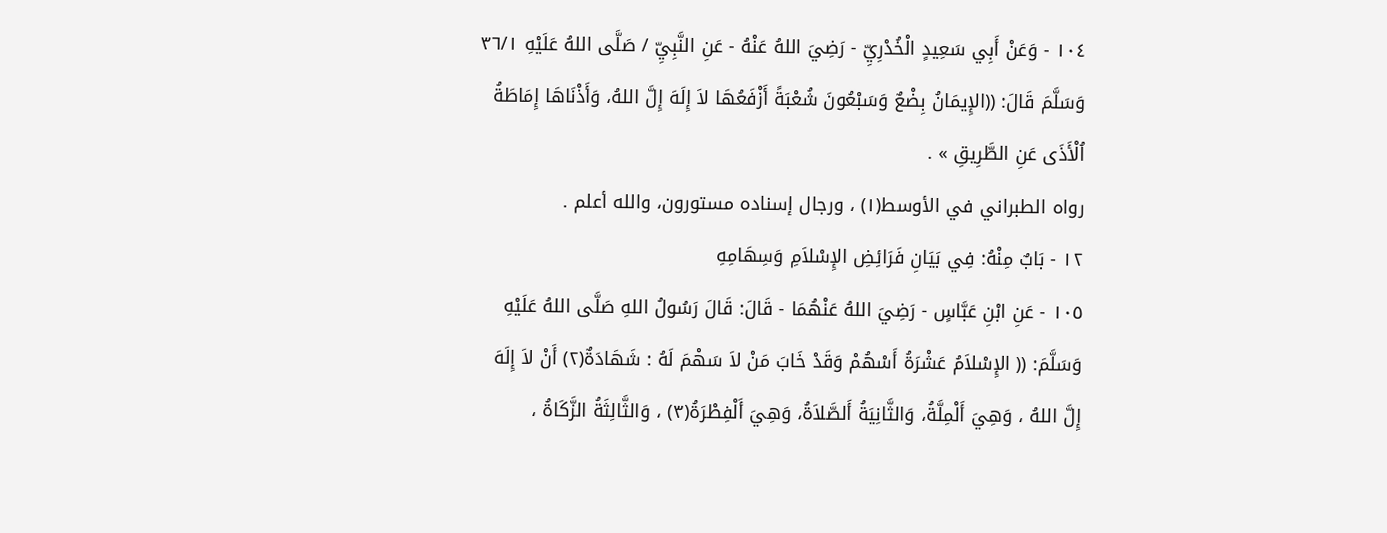١٠٤ - وَعَنْ أَبِي سَعِيدٍ الْخُدْرِيِّ - رَضِيَ اللهُ عَنْهُ - عَنِ النَّبِيِّ / صَلَّى اللهُ عَلَيْهِ ٣٦/١
وَسَلَّمَ قَالَ: ((الإِيمَانُ بِضْعٌ وَسَبْعُونَ شُعْبَةً أَزْفَعُهَا لاَ إِلَهَ إِلَّ اللهُ، وَأَذْنَاهَا إِمَاطَةُ
اُلْأَذَى عَنِ الطَّرِيقِ » .
رواه الطبراني في الأوسط(١) ، ورجال إسناده مستورون، والله أعلم .
١٢ - بَابٌ مِنْهُ: فِي بَيَانِ فَرَائِضِ الإِسْلاَمِ وَسِهَامِهِ
١٠٥ - عَنِ ابْنِ عَبَّاسٍ - رَضِيَ اللهُ عَنْهُمَا - قَالَ: قَالَ رَسُولُ اللهِ صَلَّى اللهُ عَلَيْهِ
وَسَلَّمَ: (( الإِسْلاَمُ عَشْرَةُ أَسْهُمْ وَقَدْ خَابَ مَنْ لاَ سَهْمَ لَهُ : شَهَادَةٌ(٢) أَنْ لاَ إِلَهَ
إِلَّ اللهُ ، وَهِيَ أَلْمِلَّةُ، وَالثَّانِيَةُ أَلصَّلاَةُ، وَهِيَ أَلْفِطْرَةُ(٣) ، وَالثَّالِثَةُ الزَّكَاةُ ،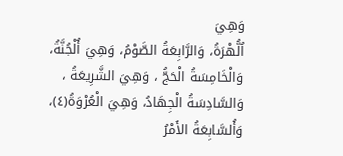وَهِيَ
اُلُّهْرَةُ، وَالرَّابِعَةُ الصَّوْمُ، وَهِيَ أُلْجُنَّةُ، وَالْخَامِسَةُ الْحَجُّ ، وَهِيَ الشَّرِيعَةُ ،
وَالسَّادِسَةُ الْجِهَادُ، وَهِيَ الْعُرْوَةُ(٤)، وَأُلسَّابِعَةُ الأَمْرُ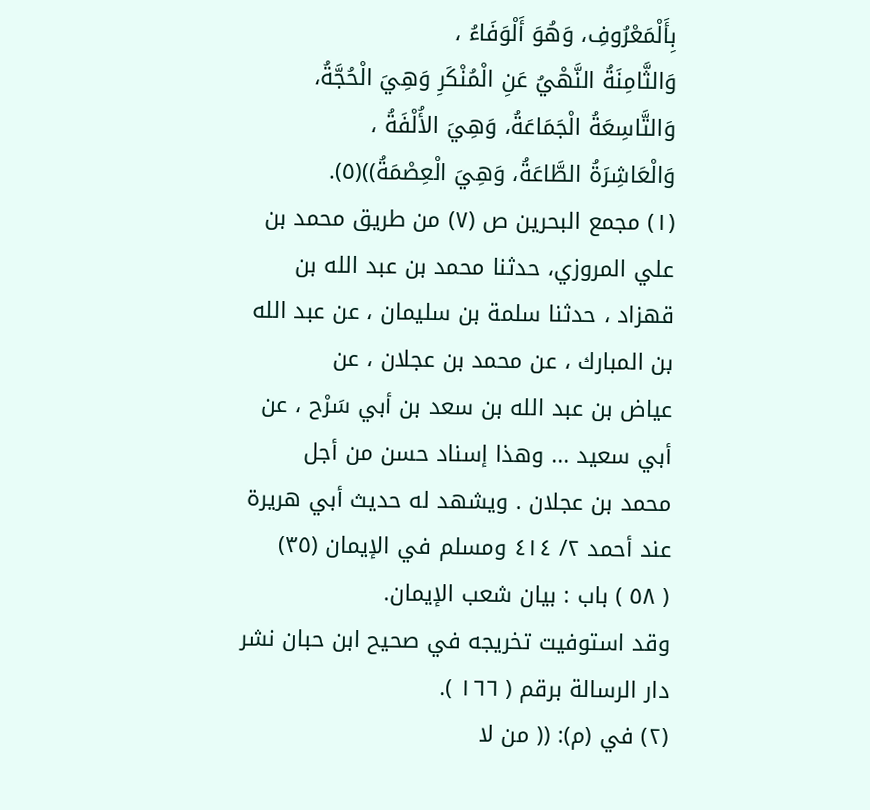بِأَلْمَعْرُوفِ، وَهُوَ أَلْوَفَاءُ ،
وَالثَّامِنَةُ النَّهْيُ عَنِ الْمُنْكَرِ وَهِيَ الْحُجَّةُ، وَالتَّاسِعَةُ الْجَمَاعَةُ، وَهِيَ الأُلْفَةُ ،
وَالْعَاشِرَةُ الطَّاعَةُ، وَهِيَ الْعِصْمَةُ))(٥).
(١) مجمع البحرين ص (٧) من طريق محمد بن علي المروزي، حدثنا محمد بن عبد الله بن
قهزاد ، حدثنا سلمة بن سليمان ، عن عبد الله بن المبارك ، عن محمد بن عجلان ، عن
عياض بن عبد الله بن سعد بن أبي سَرْح ، عن أبي سعيد ... وهذا إسناد حسن من أجل
محمد بن عجلان . ويشهد له حديث أبي هريرة عند أحمد ٢/ ٤١٤ ومسلم في الإيمان (٣٥)
( ٥٨ ) باب : بيان شعب الإيمان.
وقد استوفيت تخريجه في صحيح ابن حبان نشر دار الرسالة برقم ( ١٦٦ ).
(٢) في (م): (( من لا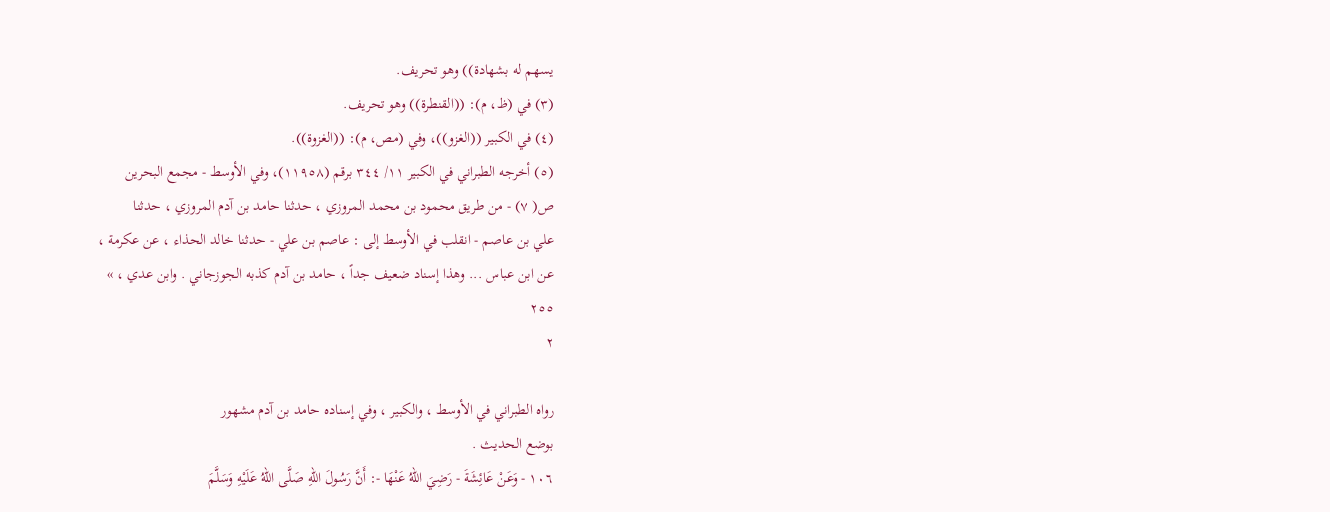يسهم له بشهادة)) وهو تحريف.
(٣) في (ظ، م): ((القنطرة)) وهو تحريف.
(٤) في الكبير ((الغزو))، وفي (مص، م): ((الغزوة)).
(٥) أخرجه الطبراني في الكبير ١١/ ٣٤٤ برقم (١١٩٥٨)، وفي الأوسط - مجمع البحرين
ص( ٧) - من طريق محمود بن محمد المروزي ، حدثنا حامد بن آدم المروزي ، حدثنا
علي بن عاصم - انقلب في الأوسط إلى : عاصم بن علي - حدثنا خالد الحذاء ، عن عكرمة ،
عن ابن عباس ... وهذا إسناد ضعيف جداً ، حامد بن آدم كذبه الجوزجاني . وابن عدي ، »
٢٥٥
٢

رواه الطبراني في الأوسط ، والكبير ، وفي إسناده حامد بن آدم مشهور
بوضع الحديث .
١٠٦ - وَعَنْ عَائِشَةَ - رَضِيَ اللهُ عَنْهَا -: أَنَّ رَسُولَ اللهِ صَلَّى اللهُ عَلَيْهِ وَسَلَّمَ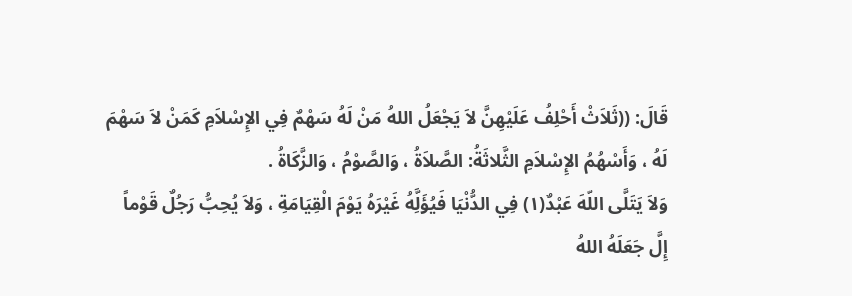قَالَ: ((ثَلاَثْ أَحْلِفُ عَلَيْهِنَّ لاَ يَجْعَلُ اللهُ مَنْ لَهُ سَهْمٌ فِي الإِسْلاَمِ كَمَنْ لاَ سَهْمَ
لَهُ ، وَأَسْهُمُ الإِسْلاَمِ الثَّلاثَةُ: الصَّلاَةُ ، وَالصَّوْمُ ، وَالزَّكَاةُ .
وَلاَ يَتَلَّى اللّهَ عَبْدٌ(١) فِي الدُّنْيَا فَيُؤَلَِّهُ غَيْرَهُ يَوْمَ الْقِيَامَةِ ، وَلاَ يُحِبُّ رَجُلٌ قَوْماً
إِلَّ جَعَلَهُ اللهُ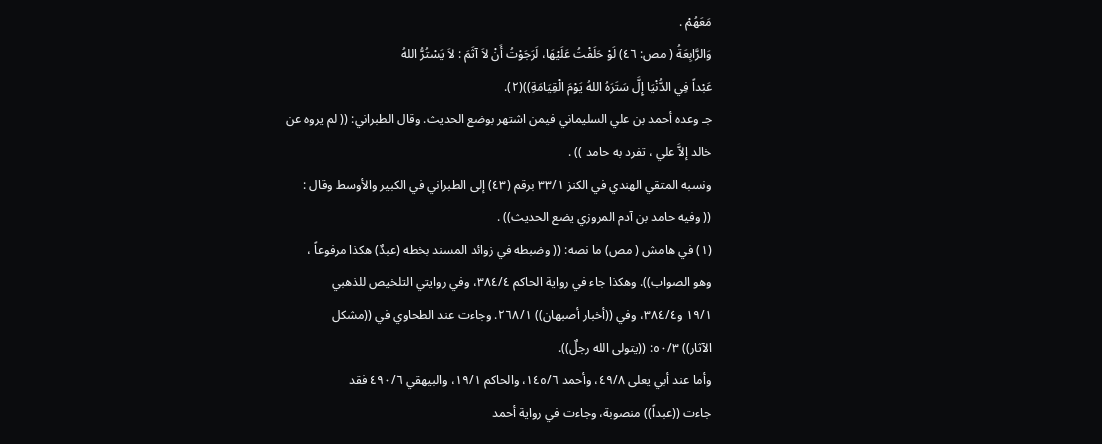مَعَهُمْ .
وَالرَّابِعَةُ ( مص: ٤٦) لَوْ حَلَفْتُ عَلَيْهَا، لَرَجَوْتُ أَنْ لاَ آثَمَ : لاَ يَسْتُرُّ اللهُ
عَبْداً فِي الدُّنْيَا إِلَّ سَتَرَهُ اللهُ يَوْمَ الْقِيَامَةِ))(٢).
جـ وعده أحمد بن علي السليماني فيمن اشتهر بوضع الحديث. وقال الطبراني: (( لم يروه عن
خالد إلاَّ علي ، تفرد به حامد )) .
ونسبه المتقي الهندي في الكنز ٣٣/١ برقم (٤٣) إلى الطبراني في الكبير والأوسط وقال :
(( وفيه حامد بن آدم المروزي يضع الحديث)) .
(١) في هامش ( مص) ما نصه: (( وضبطه في زوائد المسند بخطه (عبدٌ) هكذا مرفوعاً ،
وهو الصواب)). وهكذا جاء في رواية الحاكم ٣٨٤/٤، وفي روايتي التلخيص للذهبي
١٩/١ و٣٨٤/٤، وفي ((أخبار أصبهان)) ٢٦٨/١. وجاءت عند الطحاوي في ((مشكل
الآثار)) ٥٠/٣: ((يتولى الله رجلٌ)).
وأما عند أبي يعلى ٤٩/٨، وأحمد ١٤٥/٦، والحاكم ١٩/١، والبيهقي ٤٩٠/٦ فقد
جاءت ((عبداً)) منصوبة، وجاءت في رواية أحمد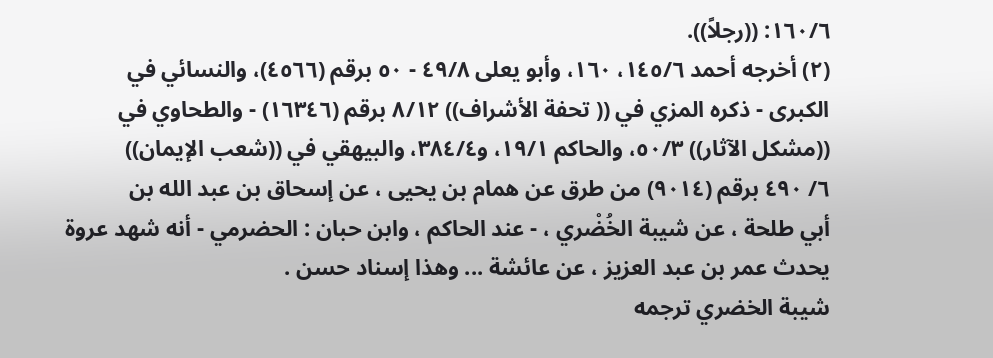١٦٠/٦: ((رجلاً)).
(٢) أخرجه أحمد ١٤٥/٦، ١٦٠، وأبو يعلى ٤٩/٨ - ٥٠ برقم (٤٥٦٦)، والنسائي في
الكبرى - ذكره المزي في (( تحفة الأشراف)) ٨/١٢ برقم (١٦٣٤٦) - والطحاوي في
((مشكل الآثار)) ٥٠/٣، والحاكم ١٩/١، و٣٨٤/٤، والبيهقي في ((شعب الإيمان))
٦/ ٤٩٠ برقم (٩٠١٤) من طرق عن همام بن يحيى ، عن إسحاق بن عبد الله بن
أبي طلحة ، عن شيبة الخُضْري ، - عند الحاكم ، وابن حبان : الحضرمي - أنه شهد عروة
يحدث عمر بن عبد العزيز ، عن عائشة ... وهذا إسناد حسن .
شيبة الخضري ترجمه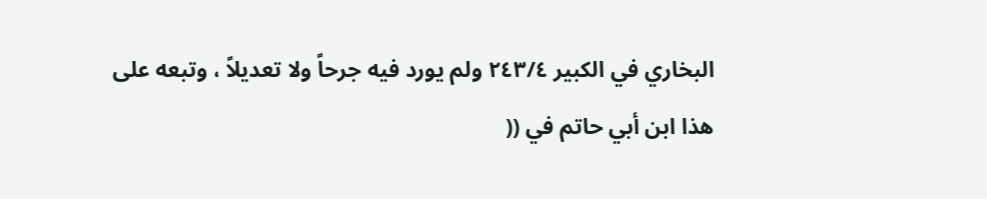البخاري في الكبير ٢٤٣/٤ ولم يورد فيه جرحاً ولا تعديلاً ، وتبعه على
هذا ابن أبي حاتم في ((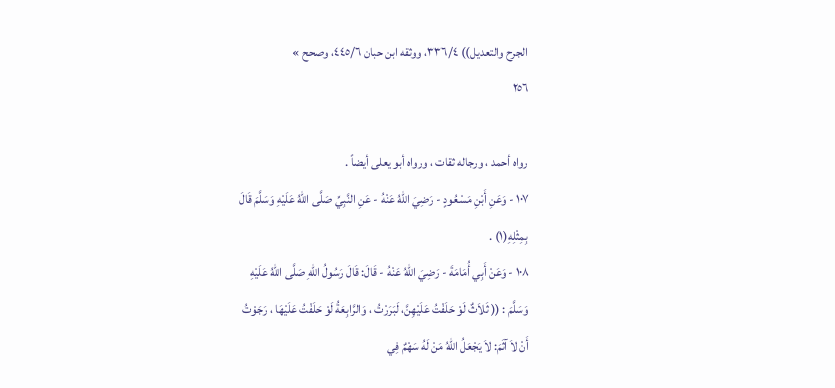الجرح والتعديل)) ٣٣٦/٤، ووثقه ابن حبان ٤٤٥/٦، وصحح »
٢٥٦

رواه أحمد ، ورجاله ثقات ، ورواه أبو يعلى أيضاً .
١٠٧ - وَعَنِ أَبْنِ مَسْعُودٍ - رَضِيَ اللهُ عَنْهُ - عَنِ النَّبِيِّ صَلَّى اللهُ عَلَيْهِ وَسَلَّمَ قَالَ
بِمِثْلِهِ(١) .
١٠٨ - وَعَنْ أَبِي أُمَامَةَ - رَضِيَ اللهُ عَنْهُ - قَالَ: قَالَ رَسُولُ اللهِ صَلَّى اللهُ عَلَيْهِ
وَسَلَّمَ : (( ثَلاَثٌ لَوْ حَلَفْتُ عَلَيْهِنَّ، لَبَرَرْتُ ، وَالرَّابِعَةُ لَوْ حَلَفْتُ عَلَيْهَا ، رَجَوْتُ
أَنْ لاَ آثَمَ: لاَ يَجْعَلُ اللهُ مَنْ لَهُ سَهْمٌ فِي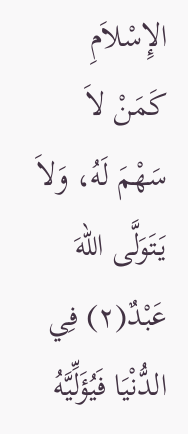الإِسْلاَمِ كَمَنْ لاَ سَهْمَ لَهُ، وَلاَ يَتَوَلَّى اللهَ
عَبْدٌ(٢) فِي الدُّنْيَا فَيُؤَلِّيَّهُ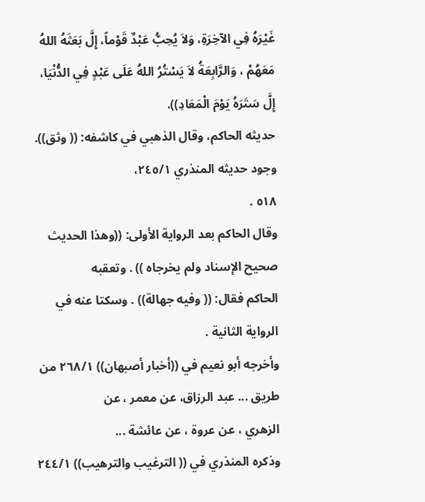غَيْرَهُ فِي الآخِرَةِ، وَلاَ يُحِبُّ عَبْدٌ قَوْماً، إِلَّ بَعَثَهُ اللهُ
مَعَهُمْ ، وَالرَّابِعَةُ لاَ يَسْتُرُ اللهُ عَلَى عَبْدٍ فِي الدُّنْيَا، إِلَّ سَتَرَهُ يَوْمَ الْمَعَادِ)).
حديثه الحاكم، وقال الذهبي في كاشفه: (( وثق)). وجود حديثه المنذري ٢٤٥/١،
٥١٨ .
وقال الحاكم بعد الرواية الأولى: ((وهذا الحديث صحيح الإسناد ولم يخرجاه )) . وتعقبه
الحاكم فقال: (( وفيه جهالة)) . وسكتا عنه في الرواية الثانية .
وأخرجه أبو نعيم في ((أخبار أصبهان)) ٢٦٨/١ من طريق ... عبد الرزاق، عن معمر ، عن
الزهري ، عن عروة ، عن عائشة ...
وذكره المنذري في (( الترغيب والترهيب)) ٢٤٤/١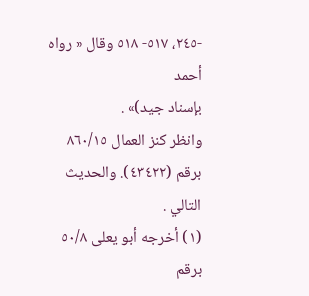-٢٤٥، ٥١٧- ٥١٨ وقال « رواه أحمد
بإسناد جيد)» .
وانظر كنز العمال ٨٦٠/١٥ برقم (٤٣٤٢٢). والحديث التالي .
(١) أخرجه أبو يعلى ٥٠/٨ برقم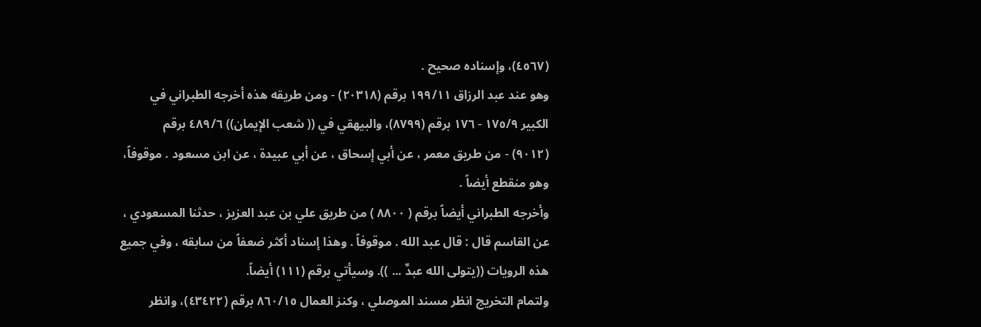(٤٥٦٧)، وإسناده صحيح .
وهو عند عبد الرزاق ١٩٩/١١ برقم (٢٠٣١٨) - ومن طريقه هذه أخرجه الطبراني في
الكبير ١٧٥/٩ - ١٧٦ برقم (٨٧٩٩)، والبيهقي في (( شعب الإيمان)) ٤٨٩/٦ برقم
(٩٠١٢) - من طريق معمر ، عن أبي إسحاق ، عن أبي عبيدة ، عن ابن مسعود . موقوفاً،
وهو منقطع أيضاً .
وأخرجه الطبراني أيضاً برقم ( ٨٨٠٠ ) من طريق علي بن عبد العزيز ، حدثنا المسعودي ،
عن القاسم قال : قال عبد الله . موقوفاً . وهذا إسناد أكثر ضعفاً من سابقه ، وفي جميع
هذه الرويات ((يتولى الله عبدٌ ... )). وسيأتي برقم (١١١) أيضاً.
ولتمام التخريج انظر مسند الموصلي ، وكنز العمال ٨٦٠/١٥ برقم (٤٣٤٢٢)، وانظر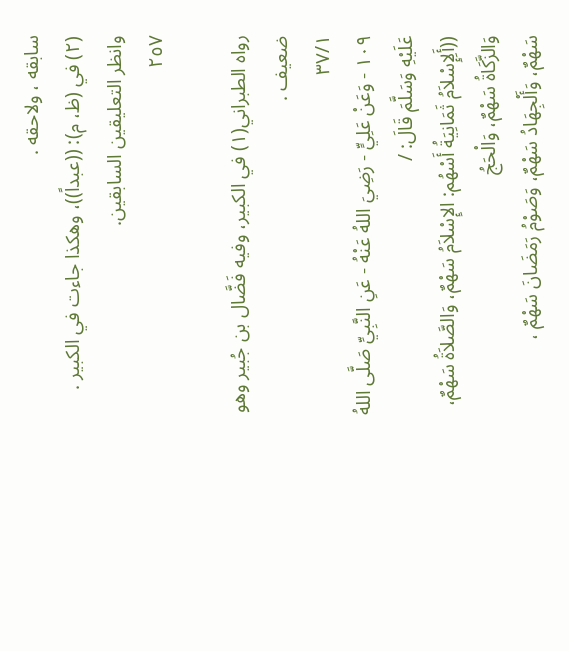سابقه ، ولاحقه .
(٢) في (ظ، م): ((عبداً))، وهكذا جاءت في الكبير . وانظر التعليقين السابقين.
٢٥٧

رواه الطبراني(١) في الكبير، وفيه فَضَّال بن جُبير وهو ضعيف .
٣٧/١
١٠٩ - وَعَنْ عَلِيٍّ - رَضِيَ اللهُ عَنْهُ - عَنِ النَّبِيِّ صَلَّى اللهُ عَلَيْهِ وَسَلَّمَ قَالَ: /
((أَلِإِسْلاَمُ ثَمَانِيَةُ أَسْهُم: الإِسْلاَمُ سَهْمٌ، وَالصَّلاَةُ سَهْمٌ، وَالزَّكَاةُ سَهْمٌ، وَالْحَجُ
سَهْمٌ، وَأَلْجِهَادُ سَهْمٌ، وَصَوْمُ رَمَضَانَ سَهْمٌ ،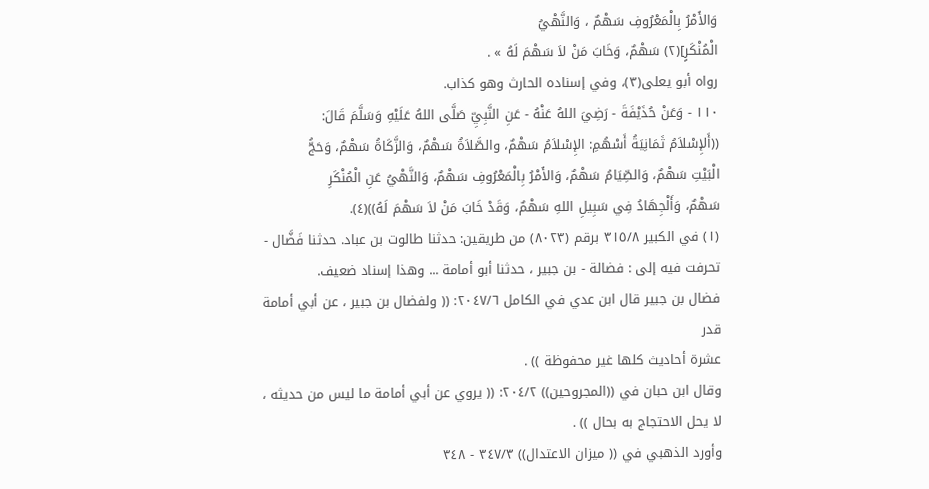وَالأَمْرُ بِالْمَعْرُوفِ سَهْمٌ ، وَالنَّهْيُ
الْمُنْكَرٍ](٢) سَهْمٌ، وَخَابَ مَنْ لاَ سَهْمَ لَهُ » .
رواه أبو يعلى(٣)، وفي إسناده الحارث وهو كذاب.
١١٠ - وَعَنْ حُذَيْفَةَ - رَضِيَ اللهُ عَنْهُ - عَنِ النَّبِيِّ صَلَّى اللهُ عَلَيْهِ وَسَلَّمَ قَالَ:
((أَلإِسْلاَمُ ثَمَانِيَةُ أَسْهُمِ: الإِسْلاَمُ سَهْمٌ، والصَّلاَةُ سَهْمٌ، وَالزَّكَاةُ سَهْمٌ، وَحَجُّ
الْبَيْتِ سَهْمٌ، وَالصِّيَامُ سَهْمٌ، وَالأَمْرُ بِالْمَعْرُوفِ سَهْمٌ، وَالنَّهْيُ عَنِ الْمُنْكَرِ
سَهْمٌ، وَأَلْجِهَادُ فِي سَبِيلِ اللهِ سَهْمٌ، وَقَدْ خَابَ مَنْ لاَ سَهْمَ لَهُ))(٤).
(١) في الكبير ٣١٥/٨ برقم (٨٠٢٣) من طريقين: حدثنا طالوت بن عباد. حدثنا فَضَّال -
تحرفت فيه إلى : فضالة - بن جبير ، حدثنا أبو أمامة ... وهذا إسناد ضعيف.
فضال بن جبير قال ابن عدي في الكامل ٢٠٤٧/٦: (( ولفضال بن جبير ، عن أبي أمامة قدر
عشرة أحاديث كلها غير محفوظة )) .
وقال ابن حبان في ((المجروحين)) ٢٠٤/٢: (( يروي عن أبي أمامة ما ليس من حديثه ،
لا يحل الاحتجاج به بحال )) .
وأورد الذهبي في (( ميزان الاعتدال)) ٣٤٧/٣ - ٣٤٨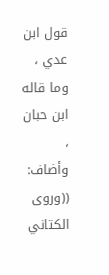قول ابن عدي ، وما قاله ابن حبان ،
وأضاف: ((وروى الكتاني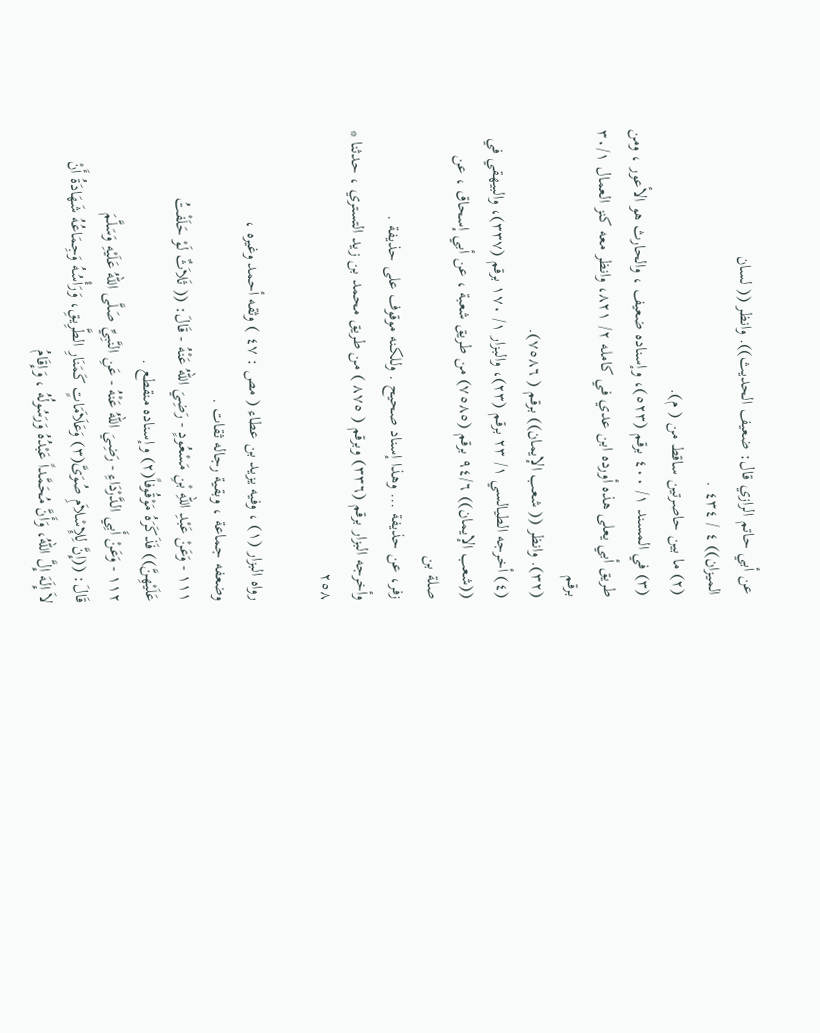عن أبي حاتم الرازي قال: ضعيف الحديث)). وانظر (( لسان
الميزان)) ٤ / ٤٣٤ .
(٢) ما بين حاصرتين ساقط من ( م).
(٣) في المسند ١/ ٤٠٠ برقم (٥٢٣)، وإسناده ضعيف ، والحارث هو الأعور ، ومن
طريق أبي يعلى هذه أورده ابن عدي في كامله ٢/ ٨٢١، وانظر معه كنز العمال ٣٠/١ برقم
(٣٢). وانظر (( شعب الإيمان)) برقم ( ٧٥٨٦).
(٤) أخرجه الطيالسي ١/ ٢٣ برقم (٢٣)، والبزار ١/ ١٧٠ برقم (٣٣٧)، والبيهقي في
((شعب الإيمان)) ٩٤/٦ برقم (٧٥٨٥) من طريق شعبة ، عن أبي إسحاق ، عن صلة بن
زفر، عن حذيفة ... وهذا إسناد صحيح . وللكنه موقوف على حذيفة .
وأخرجه البزار برقم (٣٣٦) وبرقم ( ٨٧٥ ) من طريق محمد بن زيد التستري ، حدثنا *
٢٥٨

رواه البزار (١) ، وفيه يزيد بن عطاء ( مص : ٤٧ ) وثقه أحمد وغيره ،
وضعفه جماعة ، وبقية رجاله ثقات .
١١١ - وَعَنْ عَبْدِ اللهِ بْنِ مَسْعُودٍ - رَضِيَ اللهُ عَنْهُ - قَالَ: (( ثَلاَثٌ لَوْ حَلَفْتُ
عَلَيْهِنَّ)) فَذَكَرَهُ مَوْقُوفاً(٢) وإسناده منقطع .
١١٢ - وَعَنْ أَبِي الدَّرْدَاءِ - رَضِيَ اللهُ عَنْهُ - عَنِ النَّبِيِّ صَلَّى اللهُ عَلَيْهِ وَسَلَّمَ
قَالَ: ((إِنَّ لِلإِسْلاَمِ صُوَىَّ(٣) وَعَلَاَمَاتٍ كَمَنَارِ الطَّرِيقِ، وَرَأْسُهُ وَجِمَاعُهُ شَهَادَةُ أَنْ
لاَ إِلَهَ إِلَّ اللهُ، وَأَنَّ مُحَمَّداً عَبْدُهُ وَرَسُولُهُ ، وَإِقَامُ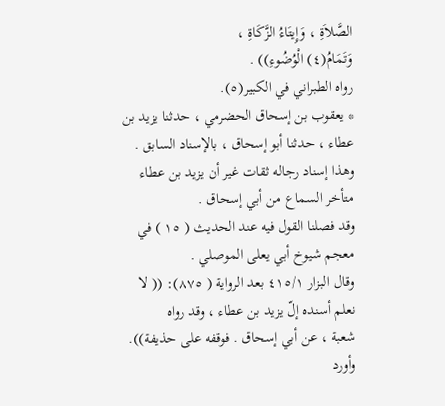الصَّلاَةِ ، وَإِيتَاءُ الزَّكَاةِ ،
وَتَمَامُ(٤) الْوُضُوءِ)) .
رواه الطبراني في الكبير(٥).
* يعقوب بن إسحاق الحضرمي ، حدثنا يزيد بن عطاء ، حدثنا أبو إسحاق ، بالإسناد السابق .
وهذا إسناد رجاله ثقات غير أن يزيد بن عطاء متأخر السماع من أبي إسحاق .
وقد فصلنا القول فيه عند الحديث ( ١٥ ) في معجم شيوخ أبي يعلى الموصلي .
وقال البزار ٤١٥/١ بعد الرواية ( ٨٧٥): (( لا نعلم أسنده إلّ يزيد بن عطاء ، وقد رواه
شعبة ، عن أبي إسحاق . فوقفه على حذيفة)).
وأورد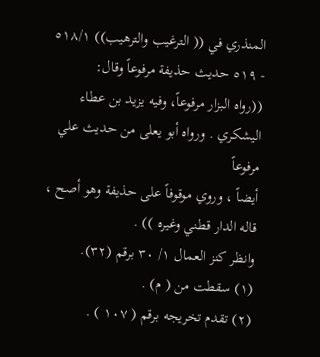المنذري في (( الترغيب والترهيب)) ٥١٨/١ - ٥١٩ حديث حذيفة مرفوعاً وقال:
((رواه البزار مرفوعاً، وفيه يزيد بن عطاء اليشكري . ورواه أبو يعلى من حديث علي مرفوعاً
أيضاً ، وروي موقوفاً على حذيفة وهو أصح ، قاله الدار قطني وغيره )) .
وانظر كنز العمال ١/ ٣٠ برقم (٣٢).
(١) سقطت من ( م) .
(٢) تقدم تخريجه برقم ( ١٠٧ ) .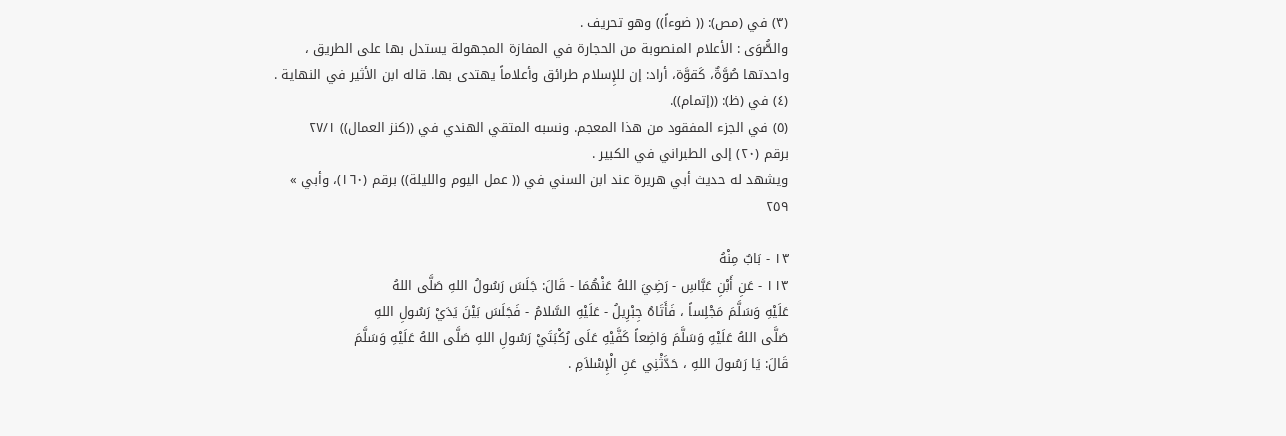(٣) في (مص): (( ضوءاً)) وهو تحريف .
والصُّوَى : الأعلام المنصوبة من الحجارة في المفازة المجهولة يستدل بها على الطريق ،
واحدتها صُوَّةٌ، كَقوَّة، أراد: إن للإِسلام طرائق وأعلاماً يهتدى بها. قاله ابن الأثير في النهاية .
(٤) في (ظ): ((إتمام)).
(٥) في الجزء المفقود من هذا المعجم. ونسبه المتقي الهندي في ((كنز العمال)) ٢٧/١
برقم (٢٠) إلى الطبراني في الكبير .
ويشهد له حديث أبي هريرة عند ابن السني في (( عمل اليوم والليلة)) برقم (١٦٠)، وأبي »
٢٥٩

١٣ - بَابٌ مِنْهُ
١١٣ - عَنِ أَبْنِ عَبَّاسِ - رَضِيَ اللهُ عَنْهُمَا - قَالَ: جَلَسَ رَسُولُ اللهِ صَلَّى اللهُ
عَلَيْهِ وَسَلَّمَ مَجْلِساً ، فَأَتَاهُ جِبْرِيلُ - عَلَيْهِ السَّلامُ - فَجَلَسَ بَيْنَ يَدَيْ رَسُولِ اللهِ
صَلَّى اللهُ عَلَيْهِ وَسَلَّمَ وَاضِعاً كَفَّيْهِ عَلَى رُكْبَتَيْ رَسُولِ اللهِ صَلَّى اللهُ عَلَيْهِ وَسَلَّمَ
قَالَ: يَا رَسُولَ اللهِ ، حَدَّثْنِي عَنِ الْإِسْلاَمِ .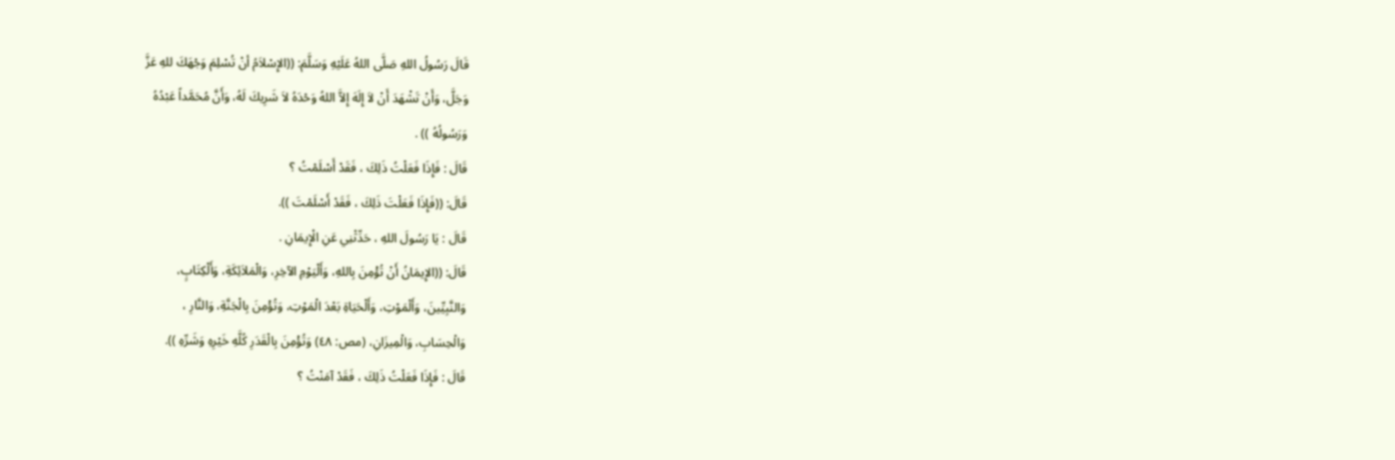قَالَ رَسُولُ اللهِ صَلَّى اللهُ عَلَيْهِ وَسَلَّمَ: ((الإِسْلاَمُ أنْ تُسْلِمَ وَجْهَكَ للهِ عَزَّ
وَجَلَّ، وَأَنْ تَشْهَدَ أَنْ لاَ إِلَهَ إِلاَّ اللهُ وَحْدَهُ لاَ شَرِيكَ لَهُ، وَأَنَّ مُحَمَّداً عَبْدُهُ
وَرَسُولُهُ )) .
قَالَ : فَإِذَا فَعَلْتُ ذَلِكَ ، فَقَدْ أَسْلَمْتُ ؟
قَالَ: ((فَإِذَا فَعَلْتَ ذَلِكَ ، فَقَدْ أَسْلَمْتَ )).
قَالَ : يَا رَسُولَ اللهِ ، حَدِّثْنِي عَنِ الْإِيمَانِ .
قَالَ: ((الإِيمَانُ أَنْ تُؤْمِنَ بِاللهِ، وَأَلْيَوْمِ الآخِرِ، وَالْمَلاَئِكَةِ، وَأَلْكِتَابٍ،
وَالنَّبِيِّينَ، وَأَلْمَوْتِ، وَأَلْحَيَاةِ بَعْدَ الْمَوْتِ، وَتُؤْمِنَ بِالْجَنَّةِ، وَالنَّارِ ،
وَالْحِسَابِ، وَالْمِيزَانِ، (مص: ٤٨) وَتُؤْمِنَ بِالْقَدَرِ كُلَّهِ خَيْرِهِ وَشَرِّهِ )).
قَالَ : فَإِذَا فَعَلْتُ ذَلِكَ ، فَقَدْ آمَنْتُ ؟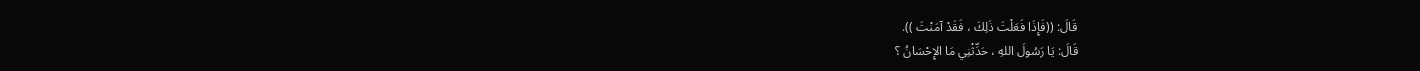قَالَ: ((فَإِذَا فَعَلْتَ ذَلِكَ ، فَقَدْ آمَنْتَ )).
قَالَ: يَا رَسُولَ اللهِ ، حَدِّثْنِي مَا الإِحْسَانُ ؟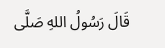قَالَ رَسُولُ اللهِ صَلَّى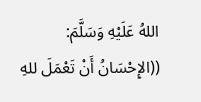اللهُ عَلَيْهِ وَسَلَّمَ: ((الإِحْسَانُ أَنْ تَعْمَلَ للهِ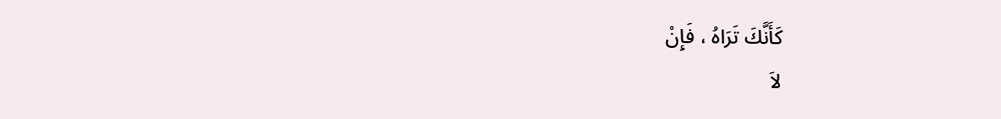كَأَنَّكَ تَرَاهُ ، فَإِنْ
لاَ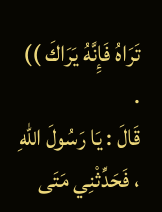تَرَاهُ فَإِنَّهُ يَرَاكَ )) .
قَالَ : يَا رَسُولَ اللهِ ، فَحَدِّثْنِي مَتَى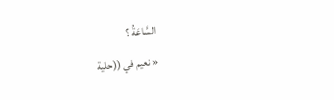السَّاعَةُ ؟
« نعيم في ((حلية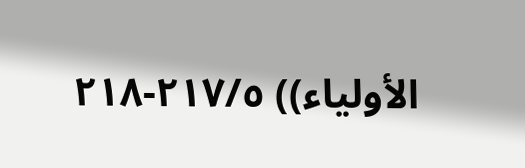الأولياء)) ٢١٧/٥-٢١٨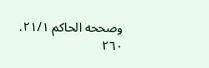وصححه الحاكم ٢١/١.
٢٦٠